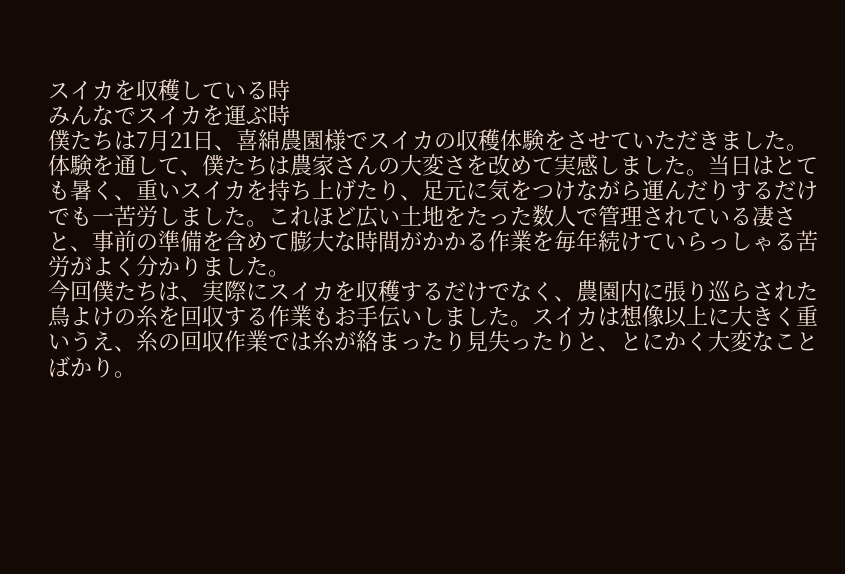スイカを収穫している時
みんなでスイカを運ぶ時
僕たちは7月21日、喜綿農園様でスイカの収穫体験をさせていただきました。
体験を通して、僕たちは農家さんの大変さを改めて実感しました。当日はとても暑く、重いスイカを持ち上げたり、足元に気をつけながら運んだりするだけでも一苦労しました。これほど広い土地をたった数人で管理されている凄さと、事前の準備を含めて膨大な時間がかかる作業を毎年続けていらっしゃる苦労がよく分かりました。
今回僕たちは、実際にスイカを収穫するだけでなく、農園内に張り巡らされた鳥よけの糸を回収する作業もお手伝いしました。スイカは想像以上に大きく重いうえ、糸の回収作業では糸が絡まったり見失ったりと、とにかく大変なことばかり。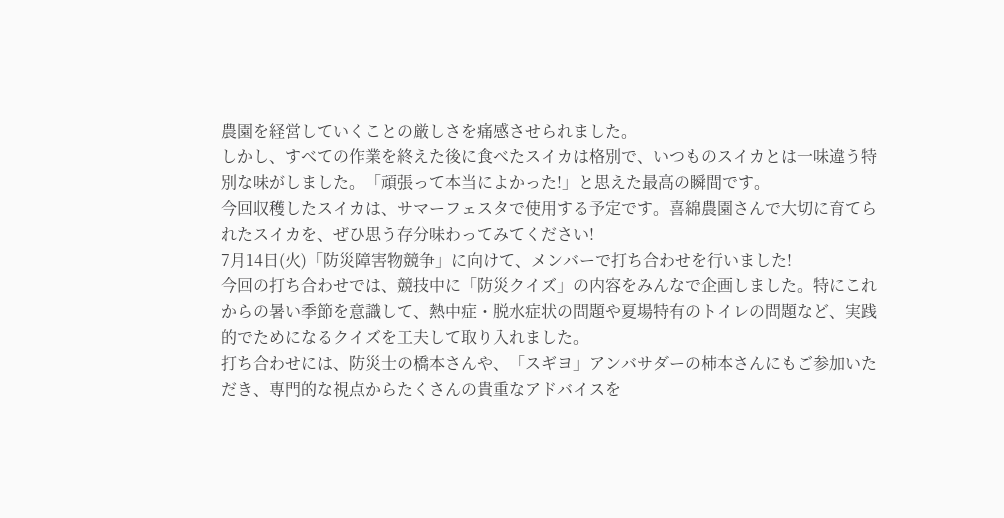農園を経営していくことの厳しさを痛感させられました。
しかし、すべての作業を終えた後に食べたスイカは格別で、いつものスイカとは一味違う特別な味がしました。「頑張って本当によかった!」と思えた最高の瞬間です。
今回収穫したスイカは、サマーフェスタで使用する予定です。喜綿農園さんで大切に育てられたスイカを、ぜひ思う存分味わってみてください!
7月14日(火)「防災障害物競争」に向けて、メンバーで打ち合わせを行いました!
今回の打ち合わせでは、競技中に「防災クイズ」の内容をみんなで企画しました。特にこれからの暑い季節を意識して、熱中症・脱水症状の問題や夏場特有のトイレの問題など、実践的でためになるクイズを工夫して取り入れました。
打ち合わせには、防災士の橋本さんや、「スギヨ」アンバサダーの柿本さんにもご参加いただき、専門的な視点からたくさんの貴重なアドバイスを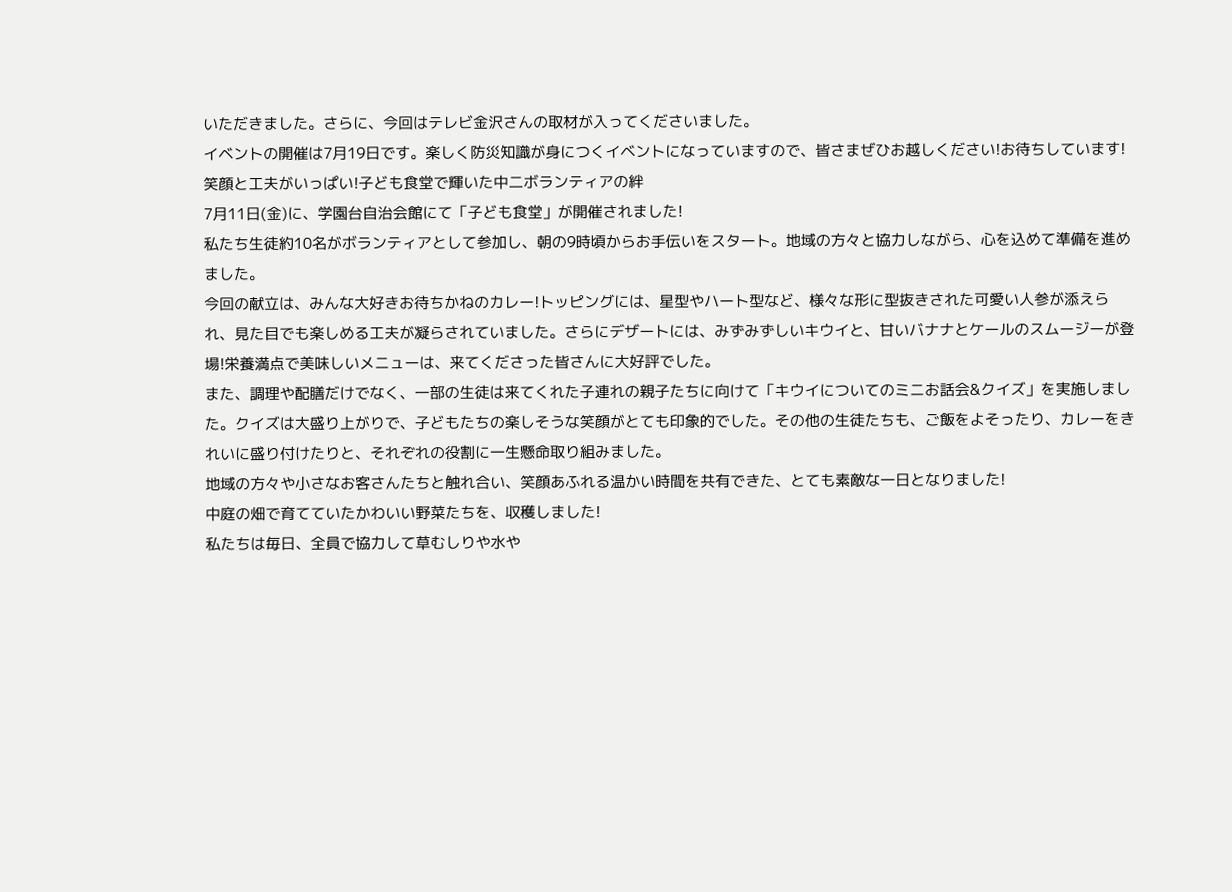いただきました。さらに、今回はテレビ金沢さんの取材が入ってくださいました。
イベントの開催は7月19日です。楽しく防災知識が身につくイベントになっていますので、皆さまぜひお越しください!お待ちしています!
笑顔と工夫がいっぱい!子ども食堂で輝いた中二ボランティアの絆
7月11日(金)に、学園台自治会館にて「子ども食堂」が開催されました!
私たち生徒約10名がボランティアとして参加し、朝の9時頃からお手伝いをスタート。地域の方々と協力しながら、心を込めて準備を進めました。
今回の献立は、みんな大好きお待ちかねのカレー!トッピングには、星型やハート型など、様々な形に型抜きされた可愛い人参が添えられ、見た目でも楽しめる工夫が凝らされていました。さらにデザートには、みずみずしいキウイと、甘いバナナとケールのスムージーが登場!栄養満点で美味しいメニューは、来てくださった皆さんに大好評でした。
また、調理や配膳だけでなく、一部の生徒は来てくれた子連れの親子たちに向けて「キウイについてのミニお話会&クイズ」を実施しました。クイズは大盛り上がりで、子どもたちの楽しそうな笑顔がとても印象的でした。その他の生徒たちも、ご飯をよそったり、カレーをきれいに盛り付けたりと、それぞれの役割に一生懸命取り組みました。
地域の方々や小さなお客さんたちと触れ合い、笑顔あふれる温かい時間を共有できた、とても素敵な一日となりました!
中庭の畑で育てていたかわいい野菜たちを、収穫しました!
私たちは毎日、全員で協力して草むしりや水や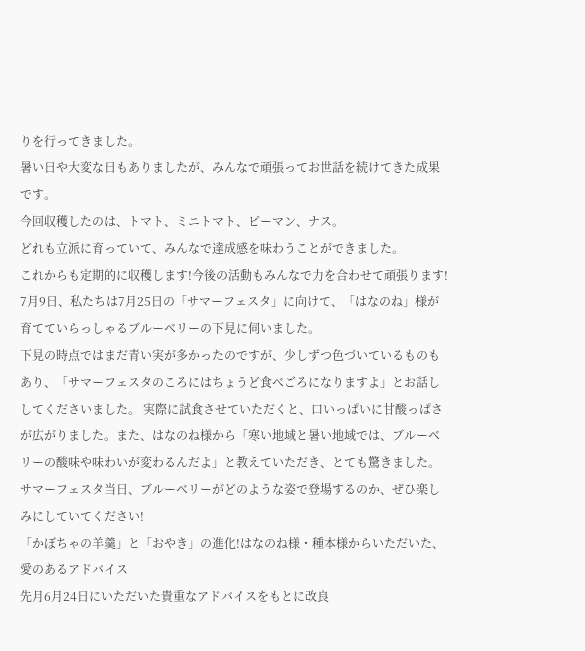りを行ってきました。
暑い日や大変な日もありましたが、みんなで頑張ってお世話を続けてきた成果です。
今回収穫したのは、トマト、ミニトマト、ピーマン、ナス。
どれも立派に育っていて、みんなで達成感を味わうことができました。
これからも定期的に収穫します!今後の活動もみんなで力を合わせて頑張ります!
7月9日、私たちは7月25日の「サマーフェスタ」に向けて、「はなのね」様が育てていらっしゃるブルーベリーの下見に伺いました。
下見の時点ではまだ青い実が多かったのですが、少しずつ色づいているものもあり、「サマーフェスタのころにはちょうど食べごろになりますよ」とお話ししてくださいました。 実際に試食させていただくと、口いっぱいに甘酸っぱさが広がりました。また、はなのね様から「寒い地域と暑い地域では、ブルーベリーの酸味や味わいが変わるんだよ」と教えていただき、とても驚きました。
サマーフェスタ当日、ブルーベリーがどのような姿で登場するのか、ぜひ楽しみにしていてください!
「かぼちゃの羊羹」と「おやき」の進化!はなのね様・種本様からいただいた、愛のあるアドバイス
先月6月24日にいただいた貴重なアドバイスをもとに改良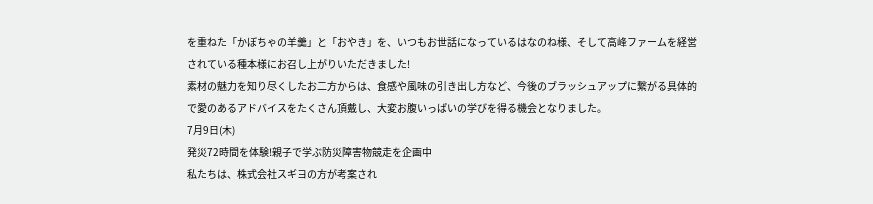を重ねた「かぼちゃの羊羹」と「おやき」を、いつもお世話になっているはなのね様、そして高峰ファームを経営されている種本様にお召し上がりいただきました!
素材の魅力を知り尽くしたお二方からは、食感や風味の引き出し方など、今後のブラッシュアップに繋がる具体的で愛のあるアドバイスをたくさん頂戴し、大変お腹いっぱいの学びを得る機会となりました。
7月9日(木)
発災72時間を体験!親子で学ぶ防災障害物競走を企画中
私たちは、株式会社スギヨの方が考案され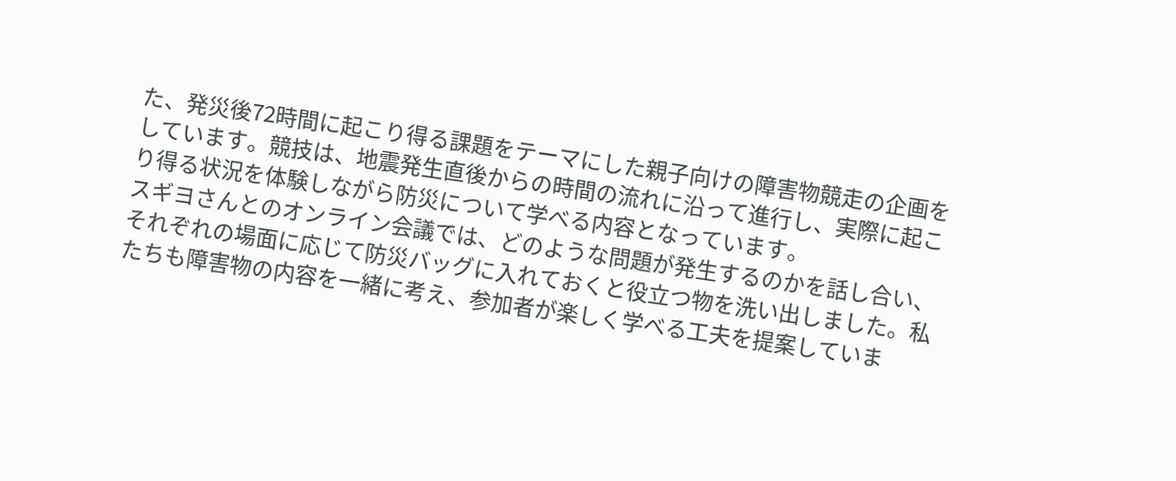た、発災後72時間に起こり得る課題をテーマにした親子向けの障害物競走の企画をしています。競技は、地震発生直後からの時間の流れに沿って進行し、実際に起こり得る状況を体験しながら防災について学べる内容となっています。
スギヨさんとのオンライン会議では、どのような問題が発生するのかを話し合い、それぞれの場面に応じて防災バッグに入れておくと役立つ物を洗い出しました。私たちも障害物の内容を一緒に考え、参加者が楽しく学べる工夫を提案していま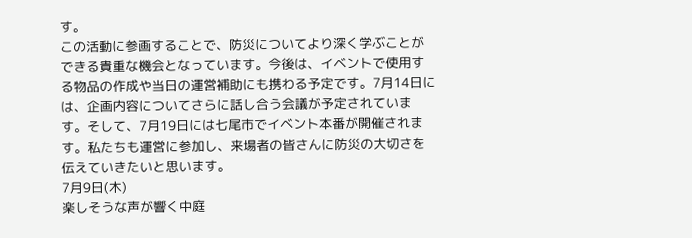す。
この活動に参画することで、防災についてより深く学ぶことができる貴重な機会となっています。今後は、イベントで使用する物品の作成や当日の運営補助にも携わる予定です。7月14日には、企画内容についてさらに話し合う会議が予定されています。そして、7月19日には七尾市でイベント本番が開催されます。私たちも運営に参加し、来場者の皆さんに防災の大切さを伝えていきたいと思います。
7月9日(木)
楽しそうな声が響く中庭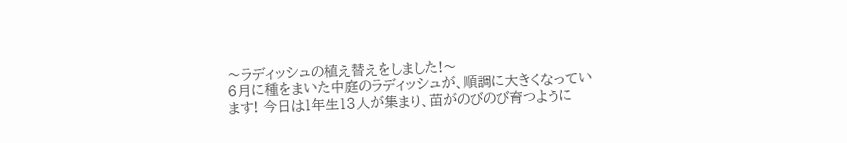〜ラディッシュの植え替えをしました!〜
6月に種をまいた中庭のラディッシュが、順調に大きくなっています! 今日は1年生13人が集まり、苗がのびのび育つように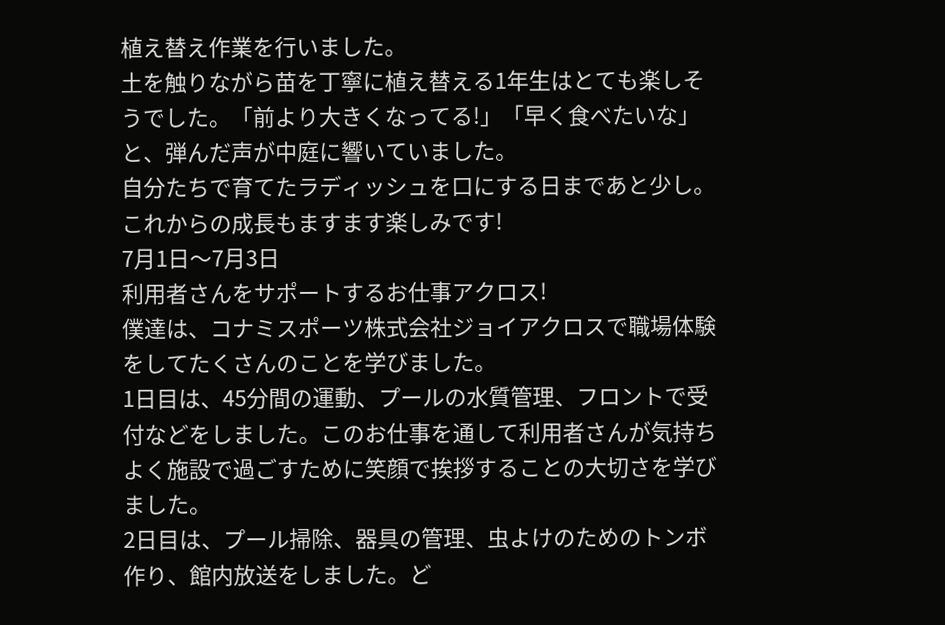植え替え作業を行いました。
土を触りながら苗を丁寧に植え替える1年生はとても楽しそうでした。「前より大きくなってる!」「早く食べたいな」と、弾んだ声が中庭に響いていました。
自分たちで育てたラディッシュを口にする日まであと少し。これからの成長もますます楽しみです!
7月1日〜7月3日
利用者さんをサポートするお仕事アクロス!
僕達は、コナミスポーツ株式会社ジョイアクロスで職場体験をしてたくさんのことを学びました。
1日目は、45分間の運動、プールの水質管理、フロントで受付などをしました。このお仕事を通して利用者さんが気持ちよく施設で過ごすために笑顔で挨拶することの大切さを学びました。
2日目は、プール掃除、器具の管理、虫よけのためのトンボ作り、館内放送をしました。ど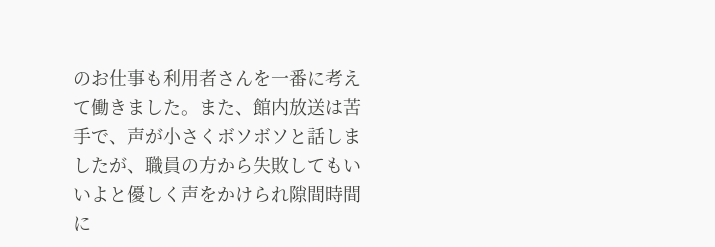のお仕事も利用者さんを一番に考えて働きました。また、館内放送は苦手で、声が小さくボソボソと話しましたが、職員の方から失敗してもいいよと優しく声をかけられ隙間時間に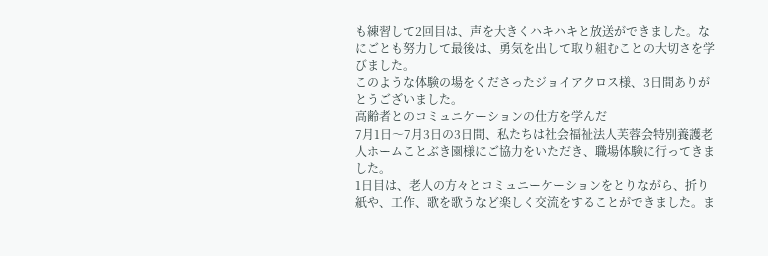も練習して2回目は、声を大きくハキハキと放送ができました。なにごとも努力して最後は、勇気を出して取り組むことの大切さを学びました。
このような体験の場をくださったジョイアクロス様、3日間ありがとうございました。
高齢者とのコミュニケーションの仕方を学んだ
7月1日〜7月3日の3日間、私たちは社会福祉法人芙蓉会特別養護老人ホームことぶき園様にご協力をいただき、職場体験に行ってきました。
1日目は、老人の方々とコミュニーケーションをとりながら、折り紙や、工作、歌を歌うなど楽しく交流をすることができました。ま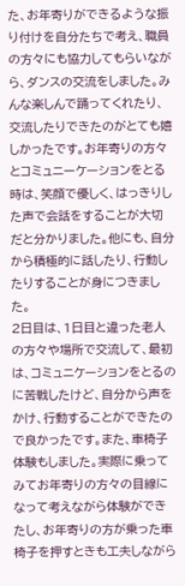た、お年寄りができるような振り付けを自分たちで考え、職員の方々にも協力してもらいながら、ダンスの交流をしました。みんな楽しんで踊ってくれたり、交流したりできたのがとても嬉しかったです。お年寄りの方々とコミュニーケーションをとる時は、笑顔で優しく、はっきりした声で会話をすることが大切だと分かりました。他にも、自分から積極的に話したり、行動したりすることが身につきました。
2日目は、1日目と違った老人の方々や場所で交流して、最初は、コミュニケーションをとるのに苦戦したけど、自分から声をかけ、行動することができたので良かったです。また、車椅子体験もしました。実際に乗ってみてお年寄りの方々の目線になって考えながら体験ができたし、お年寄りの方が乗った車椅子を押すときも工夫しながら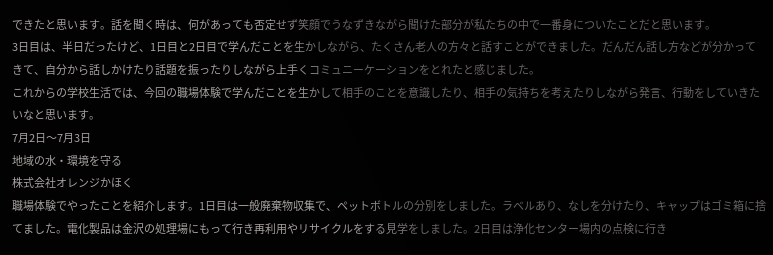できたと思います。話を聞く時は、何があっても否定せず笑顔でうなずきながら聞けた部分が私たちの中で一番身についたことだと思います。
3日目は、半日だったけど、1日目と2日目で学んだことを生かしながら、たくさん老人の方々と話すことができました。だんだん話し方などが分かってきて、自分から話しかけたり話題を振ったりしながら上手くコミュニーケーションをとれたと感じました。
これからの学校生活では、今回の職場体験で学んだことを生かして相手のことを意識したり、相手の気持ちを考えたりしながら発言、行動をしていきたいなと思います。
7月2日〜7月3日
地域の水・環境を守る
株式会社オレンジかほく
職場体験でやったことを紹介します。1日目は一般廃棄物収集で、ペットボトルの分別をしました。ラベルあり、なしを分けたり、キャップはゴミ箱に捨てました。電化製品は金沢の処理場にもって行き再利用やリサイクルをする見学をしました。2日目は浄化センター場内の点検に行き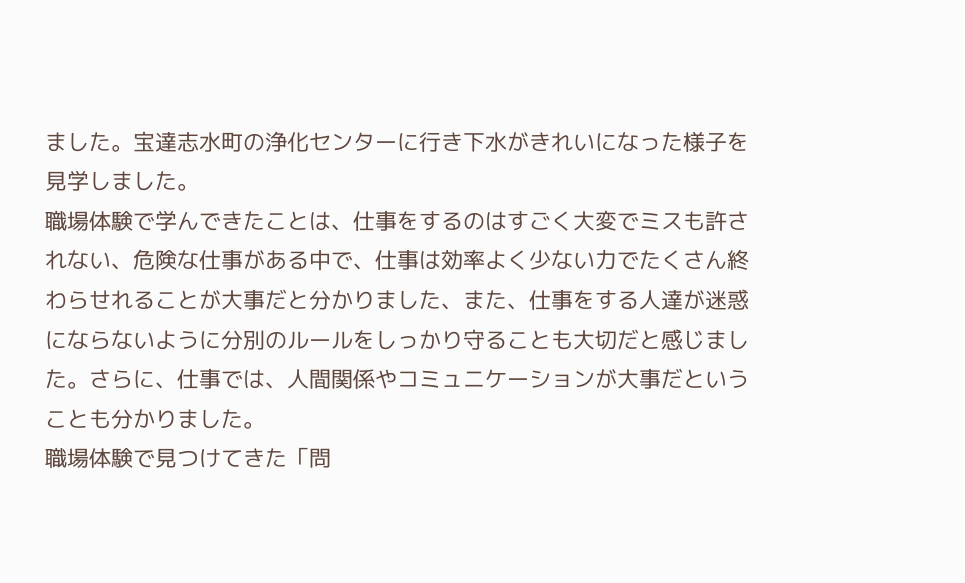ました。宝達志水町の浄化センターに行き下水がきれいになった様子を見学しました。
職場体験で学んできたことは、仕事をするのはすごく大変でミスも許されない、危険な仕事がある中で、仕事は効率よく少ない力でたくさん終わらせれることが大事だと分かりました、また、仕事をする人達が迷惑にならないように分別のルールをしっかり守ることも大切だと感じました。さらに、仕事では、人間関係やコミュニケーションが大事だということも分かりました。
職場体験で見つけてきた「問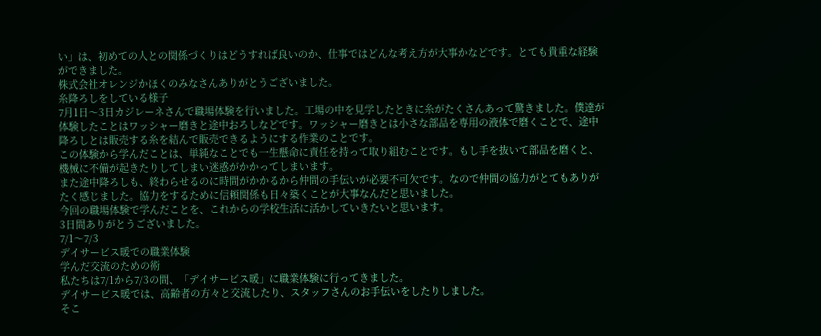い」は、初めての人との関係づくりはどうすれば良いのか、仕事ではどんな考え方が大事かなどです。とても貴重な経験ができました。
株式会社オレンジかほくのみなさんありがとうございました。
糸降ろしをしている様子
7月1日〜3日カジレーネさんで職場体験を行いました。工場の中を見学したときに糸がたくさんあって驚きました。僕達が体験したことはワッシャー磨きと途中おろしなどです。ワッシャー磨きとは小さな部品を専用の液体で磨くことで、途中降ろしとは販売する糸を結んで販売できるようにする作業のことです。
この体験から学んだことは、単純なことでも一生懸命に責任を持って取り組むことです。もし手を抜いて部品を磨くと、機械に不備が起きたりしてしまい迷惑がかかってしまいます。
また途中降ろしも、終わらせるのに時間がかかるから仲間の手伝いが必要不可欠です。なので仲間の協力がとてもありがたく感じました。協力をするために信頼関係も日々築くことが大事なんだと思いました。
今回の職場体験で学んだことを、これからの学校生活に活かしていきたいと思います。
3日間ありがとうございました。
7/1〜7/3
デイサービス暖での職業体験
学んだ交流のための術
私たちは7/1から7/3の間、「デイサービス暖」に職業体験に行ってきました。
デイサービス暖では、高齢者の方々と交流したり、スタッフさんのお手伝いをしたりしました。
そこ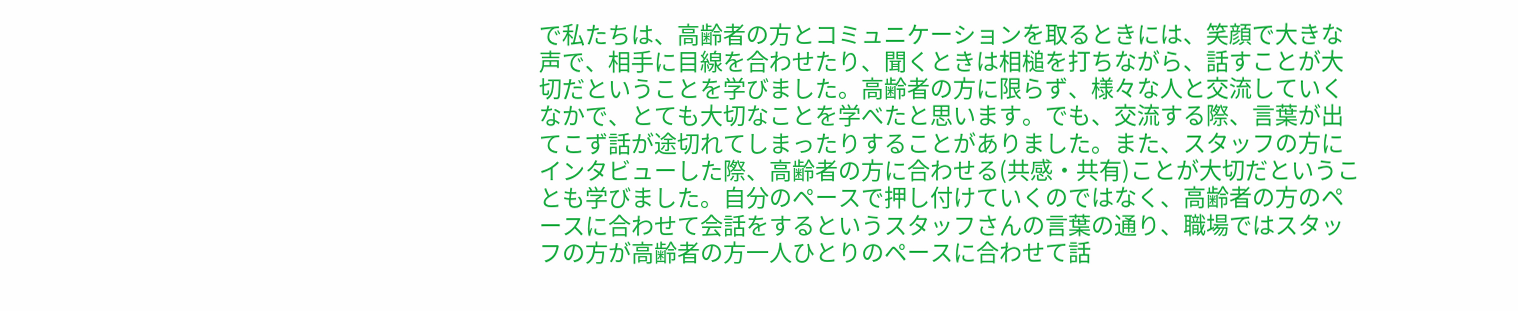で私たちは、高齢者の方とコミュニケーションを取るときには、笑顔で大きな声で、相手に目線を合わせたり、聞くときは相槌を打ちながら、話すことが大切だということを学びました。高齢者の方に限らず、様々な人と交流していくなかで、とても大切なことを学べたと思います。でも、交流する際、言葉が出てこず話が途切れてしまったりすることがありました。また、スタッフの方にインタビューした際、高齢者の方に合わせる(共感・共有)ことが大切だということも学びました。自分のペースで押し付けていくのではなく、高齢者の方のペースに合わせて会話をするというスタッフさんの言葉の通り、職場ではスタッフの方が高齢者の方一人ひとりのペースに合わせて話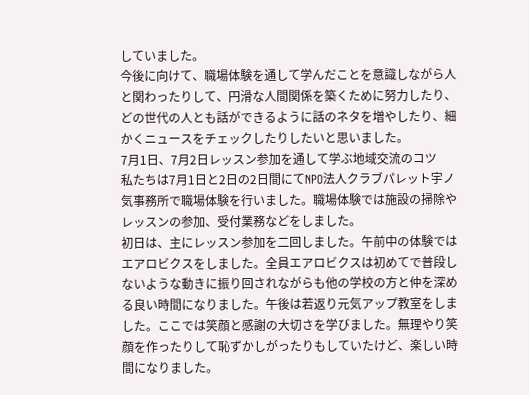していました。
今後に向けて、職場体験を通して学んだことを意識しながら人と関わったりして、円滑な人間関係を築くために努力したり、どの世代の人とも話ができるように話のネタを増やしたり、細かくニュースをチェックしたりしたいと思いました。
7月1日、7月2日レッスン参加を通して学ぶ地域交流のコツ
私たちは7月1日と2日の2日間にてNPO法人クラブパレット宇ノ気事務所で職場体験を行いました。職場体験では施設の掃除やレッスンの参加、受付業務などをしました。
初日は、主にレッスン参加を二回しました。午前中の体験ではエアロビクスをしました。全員エアロビクスは初めてで普段しないような動きに振り回されながらも他の学校の方と仲を深める良い時間になりました。午後は若返り元気アップ教室をしました。ここでは笑顔と感謝の大切さを学びました。無理やり笑顔を作ったりして恥ずかしがったりもしていたけど、楽しい時間になりました。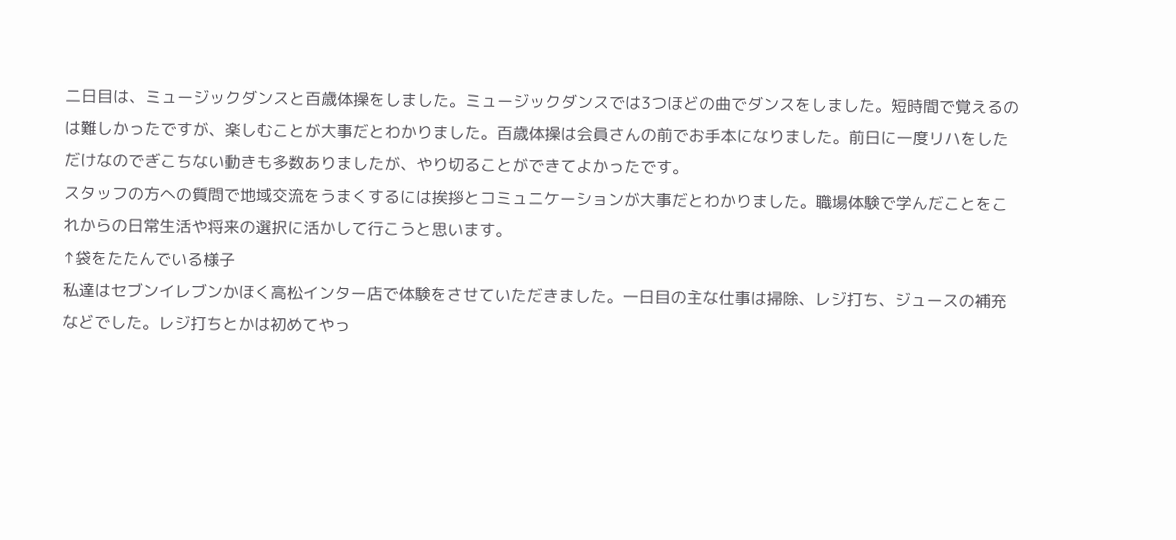二日目は、ミュージックダンスと百歳体操をしました。ミュージックダンスでは3つほどの曲でダンスをしました。短時間で覚えるのは難しかったですが、楽しむことが大事だとわかりました。百歳体操は会員さんの前でお手本になりました。前日に一度リハをしただけなのでぎこちない動きも多数ありましたが、やり切ることができてよかったです。
スタッフの方への質問で地域交流をうまくするには挨拶とコミュニケーションが大事だとわかりました。職場体験で学んだことをこれからの日常生活や将来の選択に活かして行こうと思います。
↑袋をたたんでいる様子
私達はセブンイレブンかほく高松インター店で体験をさせていただきました。一日目の主な仕事は掃除、レジ打ち、ジュースの補充などでした。レジ打ちとかは初めてやっ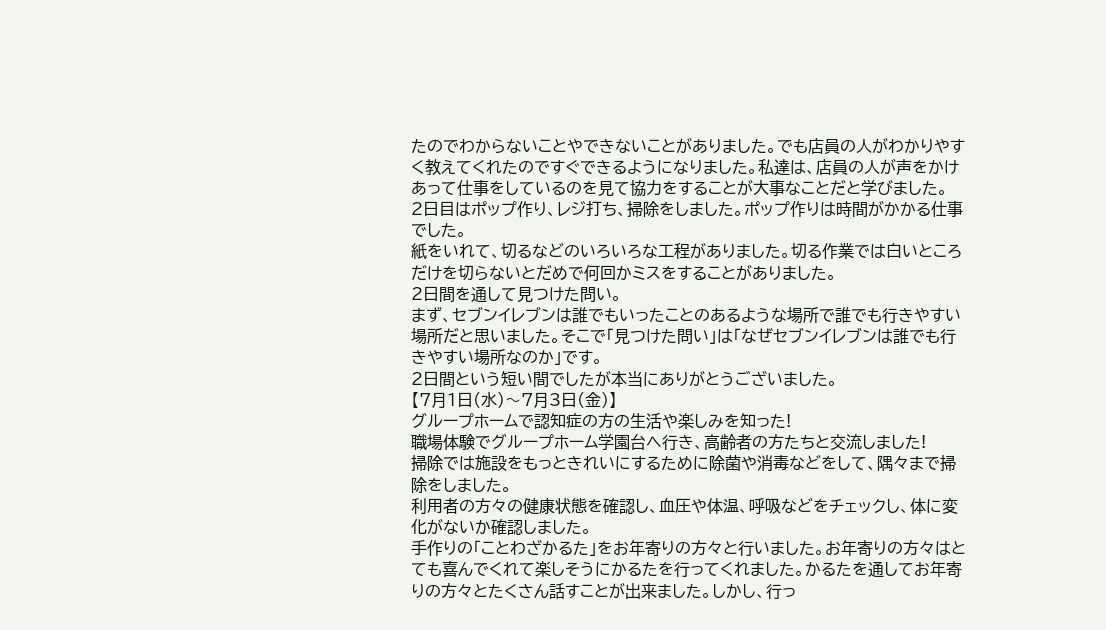たのでわからないことやできないことがありました。でも店員の人がわかりやすく教えてくれたのですぐできるようになりました。私達は、店員の人が声をかけあって仕事をしているのを見て協力をすることが大事なことだと学びました。
2日目はポップ作り、レジ打ち、掃除をしました。ポップ作りは時間がかかる仕事でした。
紙をいれて、切るなどのいろいろな工程がありました。切る作業では白いところだけを切らないとだめで何回かミスをすることがありました。
2日間を通して見つけた問い。
まず、セブンイレブンは誰でもいったことのあるような場所で誰でも行きやすい場所だと思いました。そこで「見つけた問い」は「なぜセブンイレブンは誰でも行きやすい場所なのか」です。
2日間という短い間でしたが本当にありがとうございました。
【7月1日(水)〜7月3日(金)】
グループホームで認知症の方の生活や楽しみを知った!
職場体験でグループホーム学園台へ行き、高齢者の方たちと交流しました!
掃除では施設をもっときれいにするために除菌や消毒などをして、隅々まで掃除をしました。
利用者の方々の健康状態を確認し、血圧や体温、呼吸などをチェックし、体に変化がないか確認しました。
手作りの「ことわざかるた」をお年寄りの方々と行いました。お年寄りの方々はとても喜んでくれて楽しそうにかるたを行ってくれました。かるたを通してお年寄りの方々とたくさん話すことが出来ました。しかし、行っ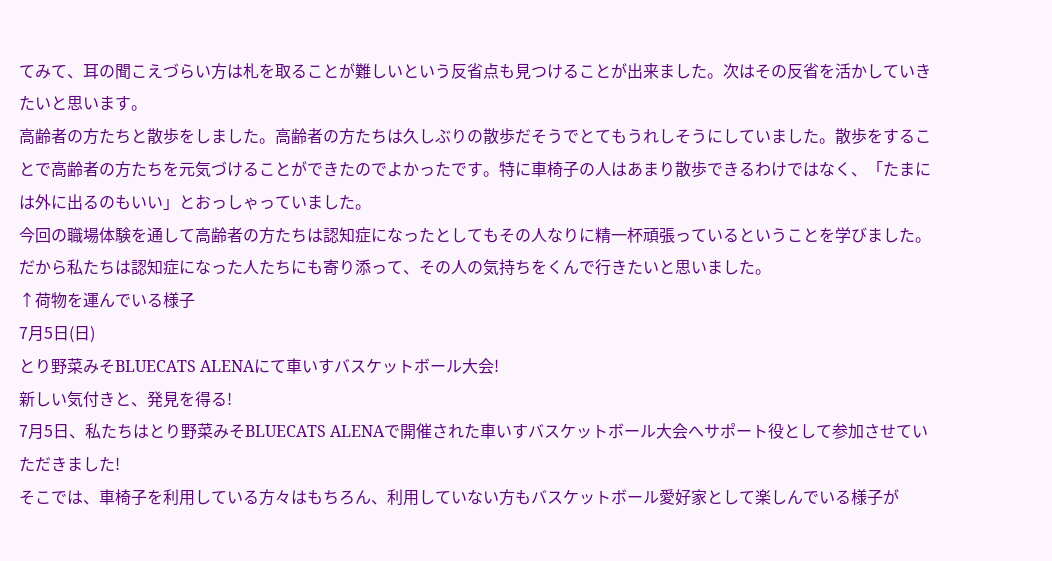てみて、耳の聞こえづらい方は札を取ることが難しいという反省点も見つけることが出来ました。次はその反省を活かしていきたいと思います。
高齢者の方たちと散歩をしました。高齢者の方たちは久しぶりの散歩だそうでとてもうれしそうにしていました。散歩をすることで高齢者の方たちを元気づけることができたのでよかったです。特に車椅子の人はあまり散歩できるわけではなく、「たまには外に出るのもいい」とおっしゃっていました。
今回の職場体験を通して高齢者の方たちは認知症になったとしてもその人なりに精一杯頑張っているということを学びました。だから私たちは認知症になった人たちにも寄り添って、その人の気持ちをくんで行きたいと思いました。
↑荷物を運んでいる様子
7月5日(日)
とり野菜みそBLUECATS ALENAにて車いすバスケットボール大会!
新しい気付きと、発見を得る!
7月5日、私たちはとり野菜みそBLUECATS ALENAで開催された車いすバスケットボール大会へサポート役として参加させていただきました!
そこでは、車椅子を利用している方々はもちろん、利用していない方もバスケットボール愛好家として楽しんでいる様子が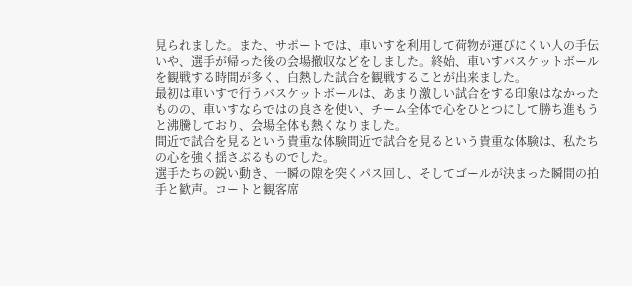見られました。また、サポートでは、車いすを利用して荷物が運びにくい人の手伝いや、選手が帰った後の会場撤収などをしました。終始、車いすバスケットボールを観戦する時間が多く、白熱した試合を観戦することが出来ました。
最初は車いすで行うバスケットボールは、あまり激しい試合をする印象はなかったものの、車いすならではの良さを使い、チーム全体で心をひとつにして勝ち進もうと沸騰しており、会場全体も熱くなりました。
間近で試合を見るという貴重な体験間近で試合を見るという貴重な体験は、私たちの心を強く揺さぶるものでした。
選手たちの鋭い動き、一瞬の隙を突くパス回し、そしてゴールが決まった瞬間の拍手と歓声。コートと観客席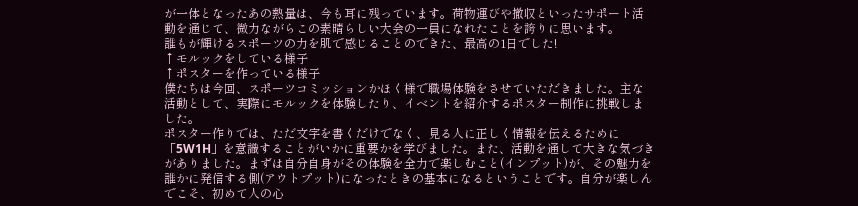が一体となったあの熱量は、今も耳に残っています。荷物運びや撤収といったサポート活動を通じて、微力ながらこの素晴らしい大会の一員になれたことを誇りに思います。
誰もが輝けるスポーツの力を肌で感じることのできた、最高の1日でした!
↑モルックをしている様子
↑ポスターを作っている様子
僕たちは今回、スポーツコミッションかほく様で職場体験をさせていただきました。主な活動として、実際にモルックを体験したり、イベントを紹介するポスター制作に挑戦しました。
ポスター作りでは、ただ文字を書くだけでなく、見る人に正しく情報を伝えるために「5W1H」を意識することがいかに重要かを学びました。また、活動を通して大きな気づきがありました。まずは自分自身がその体験を全力で楽しむこと(インプット)が、その魅力を誰かに発信する側(アウトプット)になったときの基本になるということです。自分が楽しんでこそ、初めて人の心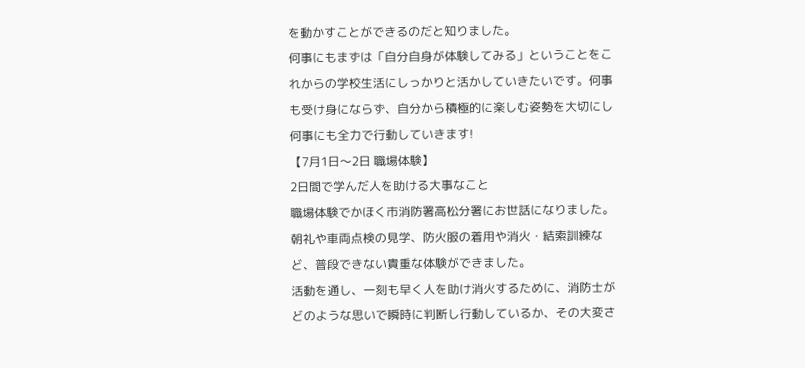を動かすことができるのだと知りました。
何事にもまずは「自分自身が体験してみる」ということをこれからの学校生活にしっかりと活かしていきたいです。何事も受け身にならず、自分から積極的に楽しむ姿勢を大切にし何事にも全力で行動していきます!
【7月1日〜2日 職場体験】
2日間で学んだ人を助ける大事なこと
職場体験でかほく市消防署高松分署にお世話になりました。朝礼や車両点検の見学、防火服の着用や消火・結索訓練など、普段できない貴重な体験ができました。
活動を通し、一刻も早く人を助け消火するために、消防士がどのような思いで瞬時に判断し行動しているか、その大変さ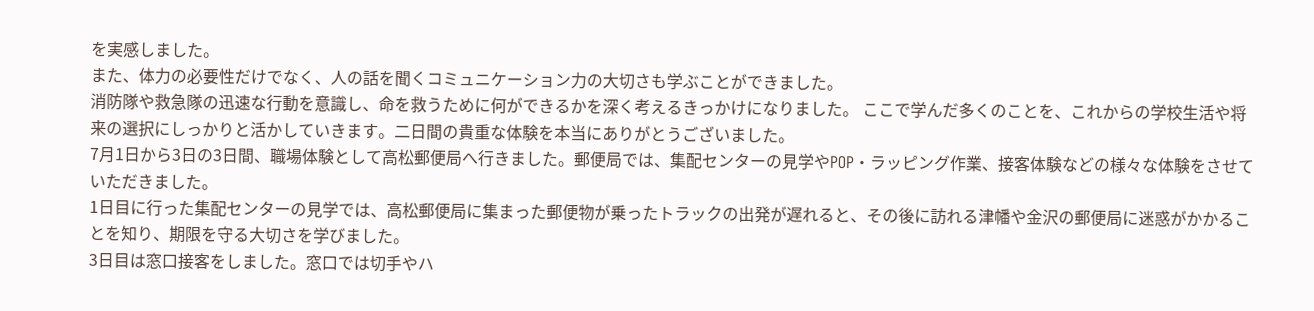を実感しました。
また、体力の必要性だけでなく、人の話を聞くコミュニケーション力の大切さも学ぶことができました。
消防隊や救急隊の迅速な行動を意識し、命を救うために何ができるかを深く考えるきっかけになりました。 ここで学んだ多くのことを、これからの学校生活や将来の選択にしっかりと活かしていきます。二日間の貴重な体験を本当にありがとうございました。
7月1日から3日の3日間、職場体験として高松郵便局へ行きました。郵便局では、集配センターの見学やPOP・ラッピング作業、接客体験などの様々な体験をさせていただきました。
1日目に行った集配センターの見学では、高松郵便局に集まった郵便物が乗ったトラックの出発が遅れると、その後に訪れる津幡や金沢の郵便局に迷惑がかかることを知り、期限を守る大切さを学びました。
3日目は窓口接客をしました。窓口では切手やハ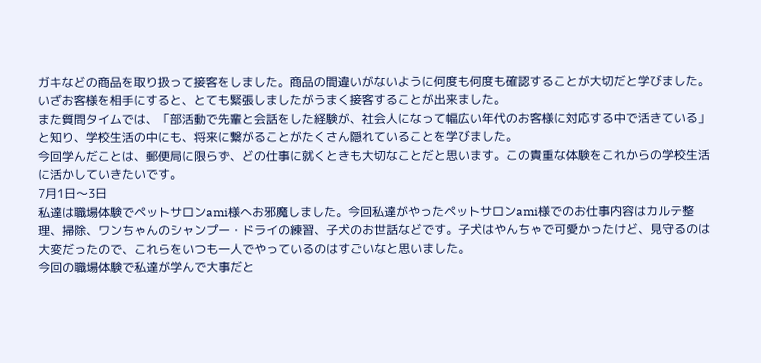ガキなどの商品を取り扱って接客をしました。商品の間違いがないように何度も何度も確認することが大切だと学びました。いざお客様を相手にすると、とても緊張しましたがうまく接客することが出来ました。
また質問タイムでは、「部活動で先輩と会話をした経験が、社会人になって幅広い年代のお客様に対応する中で活きている」と知り、学校生活の中にも、将来に繋がることがたくさん隠れていることを学びました。
今回学んだことは、郵便局に限らず、どの仕事に就くときも大切なことだと思います。この貴重な体験をこれからの学校生活に活かしていきたいです。
7月1日〜3日
私達は職場体験でペットサロンami様へお邪魔しました。今回私達がやったペットサロンami様でのお仕事内容はカルテ整理、掃除、ワンちゃんのシャンプー・ドライの練習、子犬のお世話などです。子犬はやんちゃで可愛かったけど、見守るのは大変だったので、これらをいつも一人でやっているのはすごいなと思いました。
今回の職場体験で私達が学んで大事だと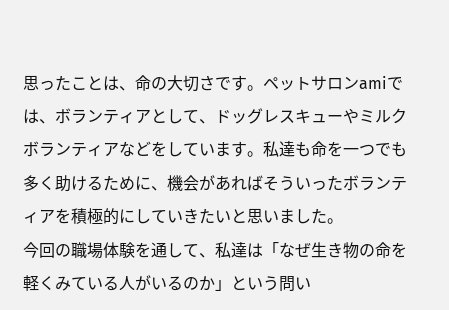思ったことは、命の大切さです。ペットサロンamiでは、ボランティアとして、ドッグレスキューやミルクボランティアなどをしています。私達も命を一つでも多く助けるために、機会があればそういったボランティアを積極的にしていきたいと思いました。
今回の職場体験を通して、私達は「なぜ生き物の命を軽くみている人がいるのか」という問い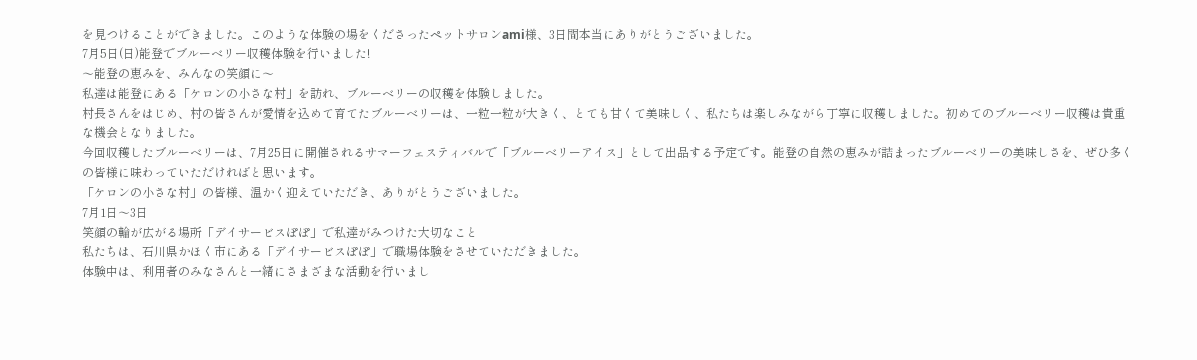を見つけることができました。このような体験の場をくださったペットサロンami様、3日間本当にありがとうございました。
7月5日(日)能登でブルーベリー収穫体験を行いました!
〜能登の恵みを、みんなの笑顔に〜
私達は能登にある「ケロンの小さな村」を訪れ、ブルーベリーの収穫を体験しました。
村長さんをはじめ、村の皆さんが愛情を込めて育てたブルーベリーは、一粒一粒が大きく、とても甘くて美味しく、私たちは楽しみながら丁寧に収穫しました。初めてのブルーベリー収穫は貴重な機会となりました。
今回収穫したブルーベリーは、7月25日に開催されるサマーフェスティバルで「ブルーベリーアイス」として出品する予定です。能登の自然の恵みが詰まったブルーベリーの美味しさを、ぜひ多くの皆様に味わっていただければと思います。
「ケロンの小さな村」の皆様、温かく迎えていただき、ありがとうございました。
7月1日〜3日
笑顔の輪が広がる場所「デイサービスぽぽ」で私達がみつけた大切なこと
私たちは、石川県かほく市にある「デイサービスぽぽ」で職場体験をさせていただきました。
体験中は、利用者のみなさんと一緒にさまざまな活動を行いまし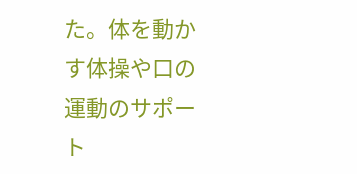た。体を動かす体操や口の運動のサポート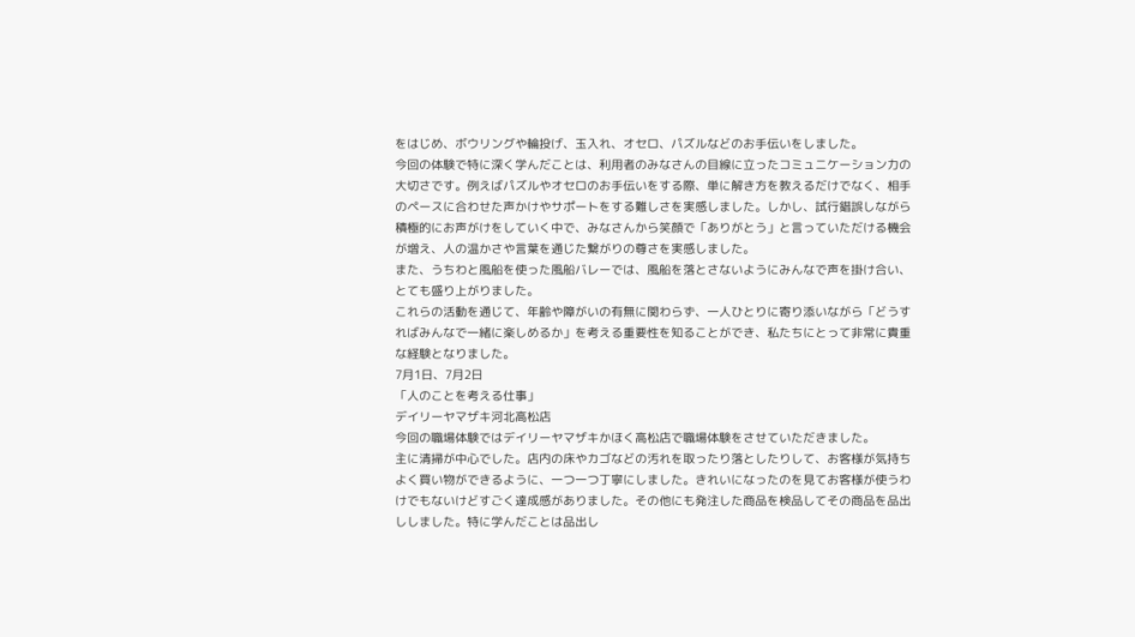をはじめ、ボウリングや輪投げ、玉入れ、オセロ、パズルなどのお手伝いをしました。
今回の体験で特に深く学んだことは、利用者のみなさんの目線に立ったコミュニケーション力の大切さです。例えばパズルやオセロのお手伝いをする際、単に解き方を教えるだけでなく、相手のペースに合わせた声かけやサポートをする難しさを実感しました。しかし、試行錯誤しながら積極的にお声がけをしていく中で、みなさんから笑顔で「ありがとう」と言っていただける機会が増え、人の温かさや言葉を通じた繋がりの尊さを実感しました。
また、うちわと風船を使った風船バレーでは、風船を落とさないようにみんなで声を掛け合い、とても盛り上がりました。
これらの活動を通じて、年齢や障がいの有無に関わらず、一人ひとりに寄り添いながら「どうすればみんなで一緒に楽しめるか」を考える重要性を知ることができ、私たちにとって非常に貴重な経験となりました。
7月1日、7月2日
「人のことを考える仕事」
デイリーヤマザキ河北高松店
今回の職場体験ではデイリーヤマザキかほく高松店で職場体験をさせていただきました。
主に清掃が中心でした。店内の床やカゴなどの汚れを取ったり落としたりして、お客様が気持ちよく買い物ができるように、一つ一つ丁寧にしました。きれいになったのを見てお客様が使うわけでもないけどすごく達成感がありました。その他にも発注した商品を検品してその商品を品出ししました。特に学んだことは品出し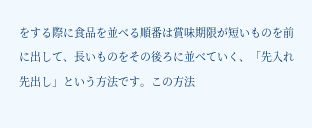をする際に食品を並べる順番は賞味期限が短いものを前に出して、長いものをその後ろに並べていく、「先入れ先出し」という方法です。この方法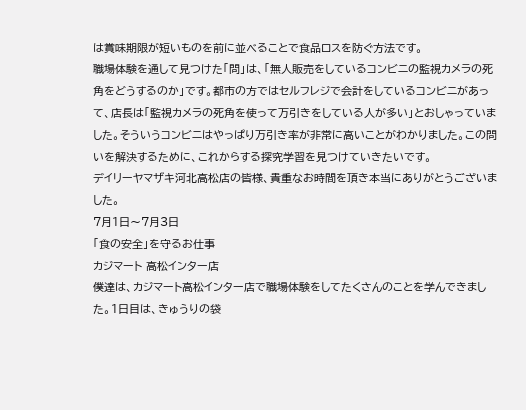は賞味期限が短いものを前に並べることで食品ロスを防ぐ方法です。
職場体験を通して見つけた「問」は、「無人販売をしているコンビニの監視カメラの死角をどうするのか」です。都市の方ではセルフレジで会計をしているコンビニがあって、店長は「監視カメラの死角を使って万引きをしている人が多い」とおしゃっていました。そういうコンビニはやっぱり万引き率が非常に高いことがわかりました。この問いを解決するために、これからする探究学習を見つけていきたいです。
デイリーヤマザキ河北高松店の皆様、貴重なお時間を頂き本当にありがとうございました。
7月1日〜7月3日
「食の安全」を守るお仕事
カジマート 高松インター店
僕達は、カジマート高松インター店で職場体験をしてたくさんのことを学んできました。1日目は、きゅうりの袋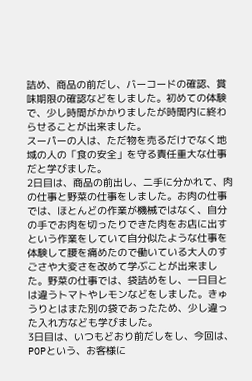詰め、商品の前だし、バーコードの確認、賞味期限の確認などをしました。初めての体験で、少し時間がかかりましたが時間内に終わらせることが出来ました。
スーパーの人は、ただ物を売るだけでなく地域の人の「食の安全」を守る責任重大な仕事だと学びました。
2日目は、商品の前出し、二手に分かれて、肉の仕事と野菜の仕事をしました。お肉の仕事では、ほとんどの作業が機械ではなく、自分の手でお肉を切ったりできた肉をお店に出すという作業をしていて自分似たような仕事を体験して腰を痛めたので働いている大人のすごさや大変さを改めて学ぶことが出来ました。野菜の仕事では、袋詰めをし、一日目とは違うトマトやレモンなどをしました。きゅうりとはまた別の袋であったため、少し違った入れ方なども学びました。
3日目は、いつもどおり前だしをし、今回は、POPという、お客様に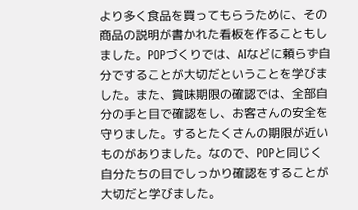より多く食品を買ってもらうために、その商品の説明が書かれた看板を作ることもしました。POPづくりでは、AIなどに頼らず自分ですることが大切だということを学びました。また、賞味期限の確認では、全部自分の手と目で確認をし、お客さんの安全を守りました。するとたくさんの期限が近いものがありました。なので、POPと同じく自分たちの目でしっかり確認をすることが大切だと学びました。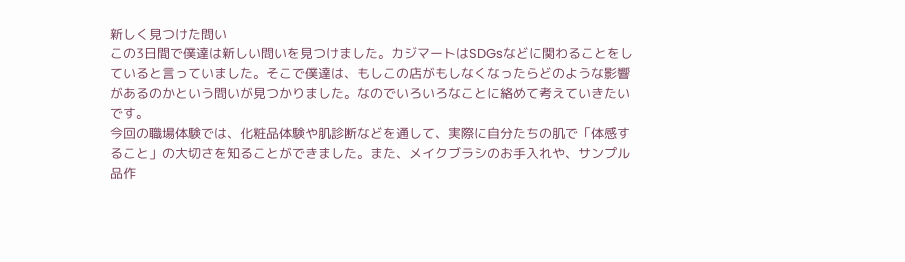新しく見つけた問い
この3日間で僕達は新しい問いを見つけました。カジマートはSDGsなどに関わることをしていると言っていました。そこで僕達は、もしこの店がもしなくなったらどのような影響があるのかという問いが見つかりました。なのでいろいろなことに絡めて考えていきたいです。
今回の職場体験では、化粧品体験や肌診断などを通して、実際に自分たちの肌で「体感すること」の大切さを知ることができました。また、メイクブラシのお手入れや、サンプル品作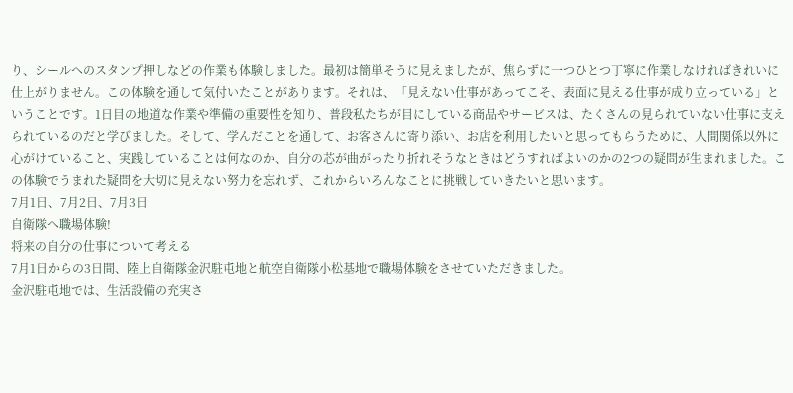り、シールへのスタンプ押しなどの作業も体験しました。最初は簡単そうに見えましたが、焦らずに一つひとつ丁寧に作業しなければきれいに仕上がりません。この体験を通して気付いたことがあります。それは、「見えない仕事があってこそ、表面に見える仕事が成り立っている」ということです。1日目の地道な作業や準備の重要性を知り、普段私たちが目にしている商品やサービスは、たくさんの見られていない仕事に支えられているのだと学びました。そして、学んだことを通して、お客さんに寄り添い、お店を利用したいと思ってもらうために、人間関係以外に心がけていること、実践していることは何なのか、自分の芯が曲がったり折れそうなときはどうすればよいのかの2つの疑問が生まれました。この体験でうまれた疑問を大切に見えない努力を忘れず、これからいろんなことに挑戦していきたいと思います。
7月1日、7月2日、7月3日
自衛隊へ職場体験!
将来の自分の仕事について考える
7月1日からの3日間、陸上自衛隊金沢駐屯地と航空自衛隊小松基地で職場体験をさせていただきました。
金沢駐屯地では、生活設備の充実さ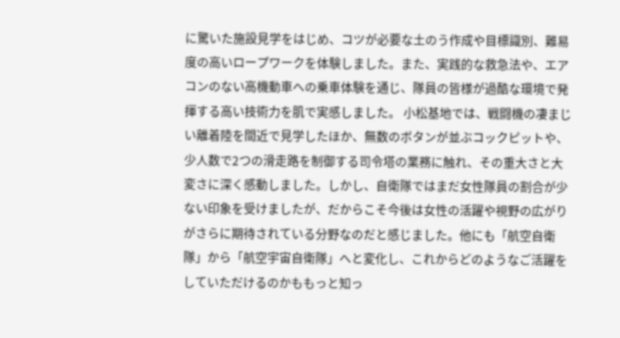に驚いた施設見学をはじめ、コツが必要な土のう作成や目標識別、難易度の高いロープワークを体験しました。また、実践的な救急法や、エアコンのない高機動車への乗車体験を通じ、隊員の皆様が過酷な環境で発揮する高い技術力を肌で実感しました。 小松基地では、戦闘機の凄まじい離着陸を間近で見学したほか、無数のボタンが並ぶコックピットや、少人数で2つの滑走路を制御する司令塔の業務に触れ、その重大さと大変さに深く感動しました。しかし、自衛隊ではまだ女性隊員の割合が少ない印象を受けましたが、だからこそ今後は女性の活躍や視野の広がりがさらに期待されている分野なのだと感じました。他にも「航空自衛隊」から「航空宇宙自衛隊」へと変化し、これからどのようなご活躍をしていただけるのかももっと知っ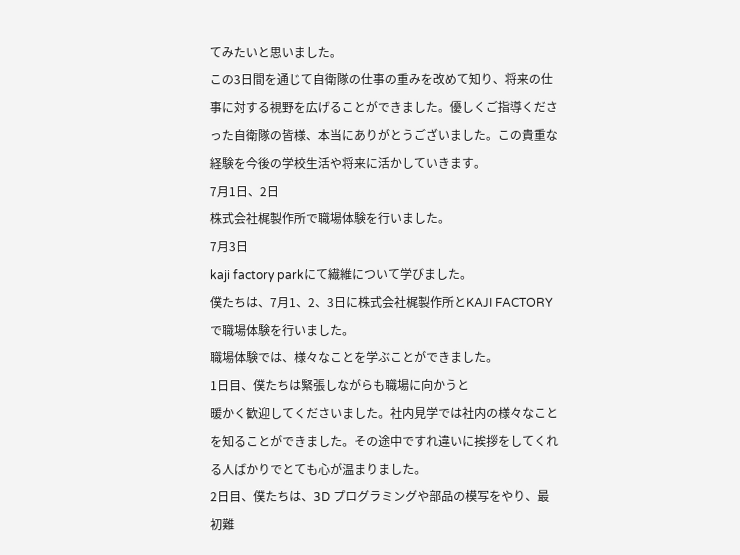てみたいと思いました。
この3日間を通じて自衛隊の仕事の重みを改めて知り、将来の仕事に対する視野を広げることができました。優しくご指導くださった自衛隊の皆様、本当にありがとうございました。この貴重な経験を今後の学校生活や将来に活かしていきます。
7月1日、2日
株式会社梶製作所で職場体験を行いました。
7月3日
kaji factory parkにて繊維について学びました。
僕たちは、7月1、2、3日に株式会社梶製作所とKAJI FACTORYで職場体験を行いました。
職場体験では、様々なことを学ぶことができました。
1日目、僕たちは緊張しながらも職場に向かうと
暖かく歓迎してくださいました。社内見学では社内の様々なことを知ることができました。その途中ですれ違いに挨拶をしてくれる人ばかりでとても心が温まりました。
2日目、僕たちは、3D プログラミングや部品の模写をやり、最初難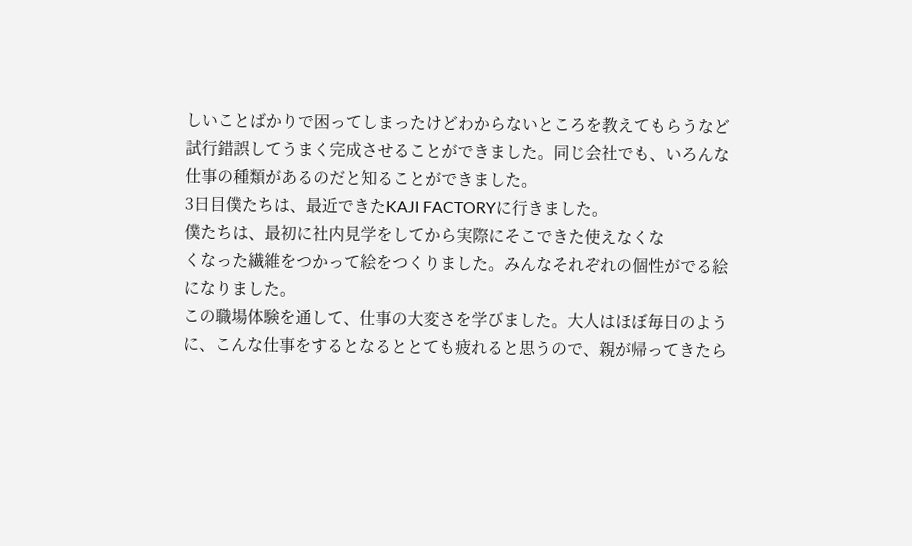しいことばかりで困ってしまったけどわからないところを教えてもらうなど試行錯誤してうまく完成させることができました。同じ会社でも、いろんな仕事の種類があるのだと知ることができました。
3日目僕たちは、最近できたKAJI FACTORYに行きました。
僕たちは、最初に社内見学をしてから実際にそこできた使えなくな
くなった繊維をつかって絵をつくりました。みんなそれぞれの個性がでる絵になりました。
この職場体験を通して、仕事の大変さを学びました。大人はほぼ毎日のように、こんな仕事をするとなるととても疲れると思うので、親が帰ってきたら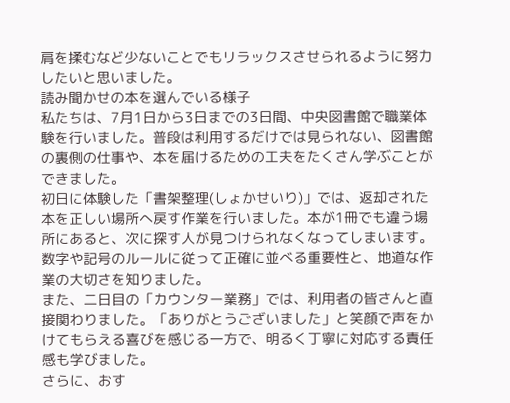肩を揉むなど少ないことでもリラックスさせられるように努力したいと思いました。
読み聞かせの本を選んでいる様子
私たちは、7月1日から3日までの3日間、中央図書館で職業体験を行いました。普段は利用するだけでは見られない、図書館の裏側の仕事や、本を届けるための工夫をたくさん学ぶことができました。
初日に体験した「書架整理(しょかせいり)」では、返却された本を正しい場所へ戻す作業を行いました。本が1冊でも違う場所にあると、次に探す人が見つけられなくなってしまいます。数字や記号のルールに従って正確に並べる重要性と、地道な作業の大切さを知りました。
また、二日目の「カウンター業務」では、利用者の皆さんと直接関わりました。「ありがとうございました」と笑顔で声をかけてもらえる喜びを感じる一方で、明るく丁寧に対応する責任感も学びました。
さらに、おす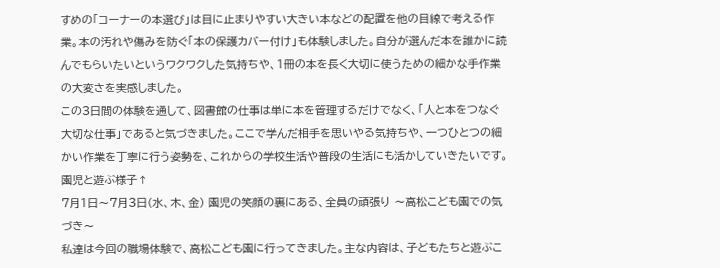すめの「コーナーの本選び」は目に止まりやすい大きい本などの配置を他の目線で考える作業。本の汚れや傷みを防ぐ「本の保護カバー付け」も体験しました。自分が選んだ本を誰かに読んでもらいたいというワクワクした気持ちや、1冊の本を長く大切に使うための細かな手作業の大変さを実感しました。
この3日間の体験を通して、図書館の仕事は単に本を管理するだけでなく、「人と本をつなぐ大切な仕事」であると気づきました。ここで学んだ相手を思いやる気持ちや、一つひとつの細かい作業を丁寧に行う姿勢を、これからの学校生活や普段の生活にも活かしていきたいです。
園児と遊ぶ様子↑
7月1日〜7月3日(水、木、金) 園児の笑顔の裏にある、全員の頑張り 〜高松こども園での気づき〜
私達は今回の職場体験で、高松こども園に行ってきました。主な内容は、子どもたちと遊ぶこ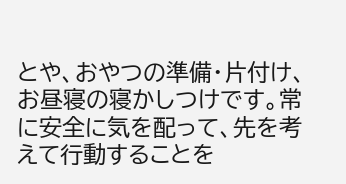とや、おやつの準備・片付け、お昼寝の寝かしつけです。常に安全に気を配って、先を考えて行動することを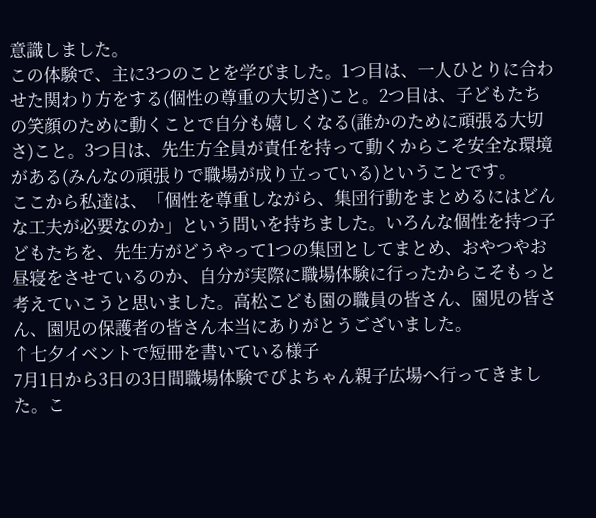意識しました。
この体験で、主に3つのことを学びました。1つ目は、一人ひとりに合わせた関わり方をする(個性の尊重の大切さ)こと。2つ目は、子どもたちの笑顔のために動くことで自分も嬉しくなる(誰かのために頑張る大切さ)こと。3つ目は、先生方全員が責任を持って動くからこそ安全な環境がある(みんなの頑張りで職場が成り立っている)ということです。
ここから私達は、「個性を尊重しながら、集団行動をまとめるにはどんな工夫が必要なのか」という問いを持ちました。いろんな個性を持つ子どもたちを、先生方がどうやって1つの集団としてまとめ、おやつやお昼寝をさせているのか、自分が実際に職場体験に行ったからこそもっと考えていこうと思いました。高松こども園の職員の皆さん、園児の皆さん、園児の保護者の皆さん本当にありがとうございました。
↑七夕イベントで短冊を書いている様子
7月1日から3日の3日間職場体験でぴよちゃん親子広場へ行ってきました。こ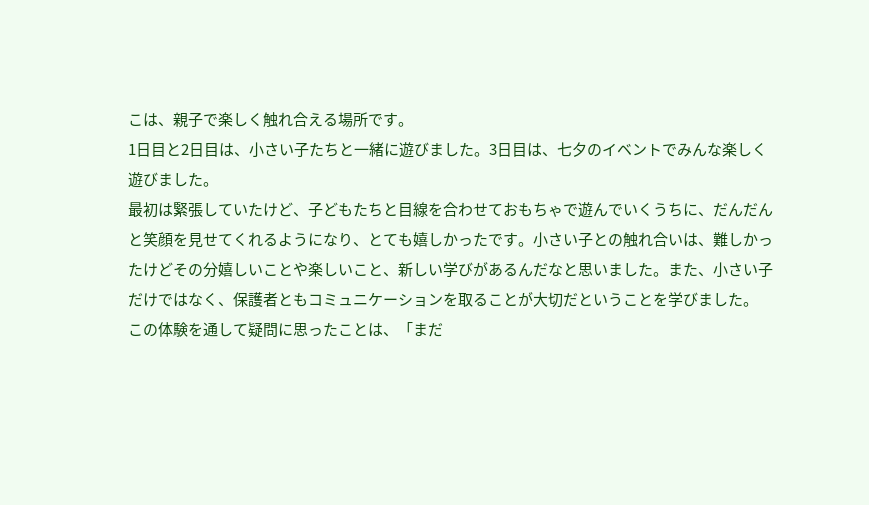こは、親子で楽しく触れ合える場所です。
1日目と2日目は、小さい子たちと一緒に遊びました。3日目は、七夕のイベントでみんな楽しく遊びました。
最初は緊張していたけど、子どもたちと目線を合わせておもちゃで遊んでいくうちに、だんだんと笑顔を見せてくれるようになり、とても嬉しかったです。小さい子との触れ合いは、難しかったけどその分嬉しいことや楽しいこと、新しい学びがあるんだなと思いました。また、小さい子だけではなく、保護者ともコミュニケーションを取ることが大切だということを学びました。
この体験を通して疑問に思ったことは、「まだ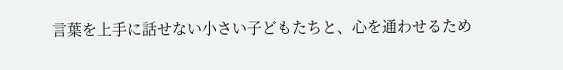言葉を上手に話せない小さい子どもたちと、心を通わせるため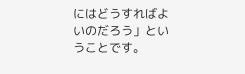にはどうすればよいのだろう」ということです。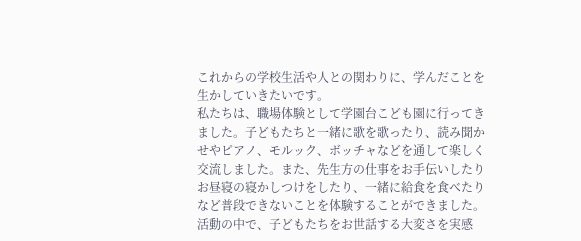これからの学校生活や人との関わりに、学んだことを生かしていきたいです。
私たちは、職場体験として学園台こども園に行ってきました。子どもたちと一緒に歌を歌ったり、読み聞かせやピアノ、モルック、ボッチャなどを通して楽しく交流しました。また、先生方の仕事をお手伝いしたりお昼寝の寝かしつけをしたり、一緒に給食を食べたりなど普段できないことを体験することができました。
活動の中で、子どもたちをお世話する大変さを実感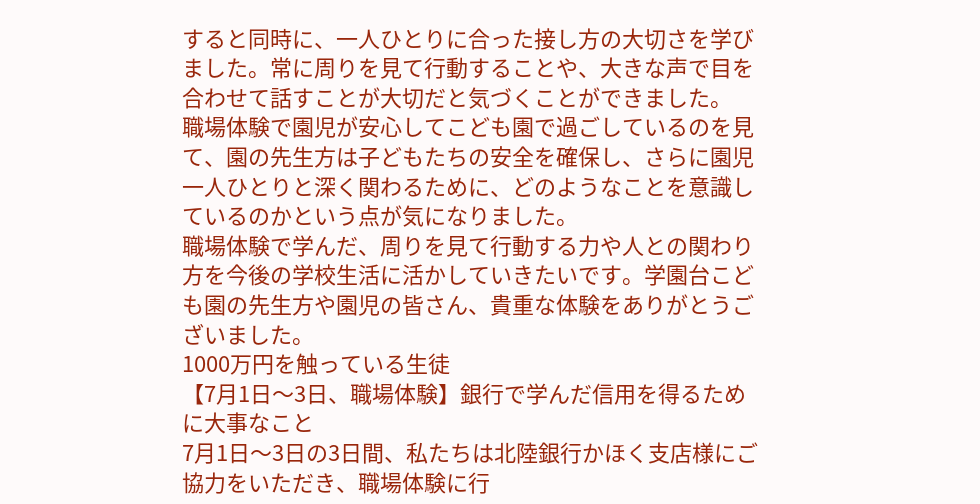すると同時に、一人ひとりに合った接し方の大切さを学びました。常に周りを見て行動することや、大きな声で目を合わせて話すことが大切だと気づくことができました。
職場体験で園児が安心してこども園で過ごしているのを見て、園の先生方は子どもたちの安全を確保し、さらに園児一人ひとりと深く関わるために、どのようなことを意識しているのかという点が気になりました。
職場体験で学んだ、周りを見て行動する力や人との関わり方を今後の学校生活に活かしていきたいです。学園台こども園の先生方や園児の皆さん、貴重な体験をありがとうございました。
1000万円を触っている生徒
【7月1日〜3日、職場体験】銀行で学んだ信用を得るために大事なこと
7月1日〜3日の3日間、私たちは北陸銀行かほく支店様にご協力をいただき、職場体験に行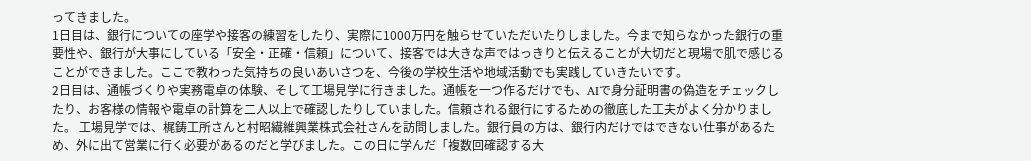ってきました。
1日目は、銀行についての座学や接客の練習をしたり、実際に1000万円を触らせていただいたりしました。今まで知らなかった銀行の重要性や、銀行が大事にしている「安全・正確・信頼」について、接客では大きな声ではっきりと伝えることが大切だと現場で肌で感じることができました。ここで教わった気持ちの良いあいさつを、今後の学校生活や地域活動でも実践していきたいです。
2日目は、通帳づくりや実務電卓の体験、そして工場見学に行きました。通帳を一つ作るだけでも、AIで身分証明書の偽造をチェックしたり、お客様の情報や電卓の計算を二人以上で確認したりしていました。信頼される銀行にするための徹底した工夫がよく分かりました。 工場見学では、梶鋳工所さんと村昭繊維興業株式会社さんを訪問しました。銀行員の方は、銀行内だけではできない仕事があるため、外に出て営業に行く必要があるのだと学びました。この日に学んだ「複数回確認する大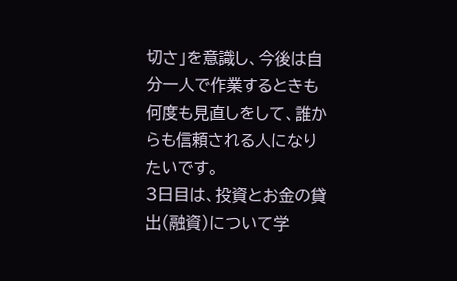切さ」を意識し、今後は自分一人で作業するときも何度も見直しをして、誰からも信頼される人になりたいです。
3日目は、投資とお金の貸出(融資)について学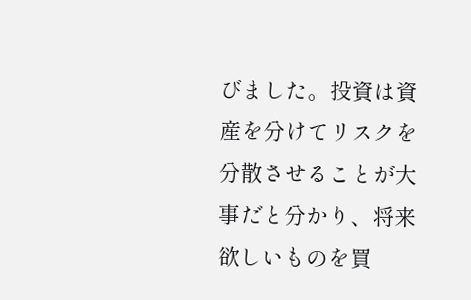びました。投資は資産を分けてリスクを分散させることが大事だと分かり、将来欲しいものを買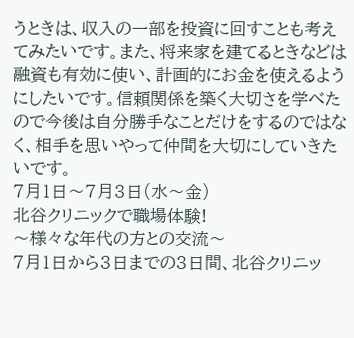うときは、収入の一部を投資に回すことも考えてみたいです。また、将来家を建てるときなどは融資も有効に使い、計画的にお金を使えるようにしたいです。信頼関係を築く大切さを学べたので今後は自分勝手なことだけをするのではなく、相手を思いやって仲間を大切にしていきたいです。
7月1日〜7月3日(水〜金)
北谷クリニックで職場体験!
〜様々な年代の方との交流〜
7月1日から3日までの3日間、北谷クリニッ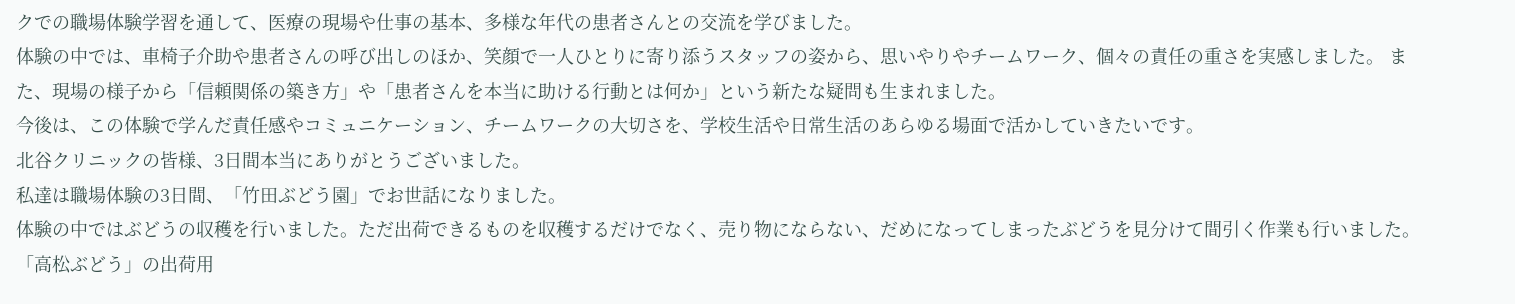クでの職場体験学習を通して、医療の現場や仕事の基本、多様な年代の患者さんとの交流を学びました。
体験の中では、車椅子介助や患者さんの呼び出しのほか、笑顔で一人ひとりに寄り添うスタッフの姿から、思いやりやチームワーク、個々の責任の重さを実感しました。 また、現場の様子から「信頼関係の築き方」や「患者さんを本当に助ける行動とは何か」という新たな疑問も生まれました。
今後は、この体験で学んだ責任感やコミュニケーション、チームワークの大切さを、学校生活や日常生活のあらゆる場面で活かしていきたいです。
北谷クリニックの皆様、3日間本当にありがとうございました。
私達は職場体験の3日間、「竹田ぶどう園」でお世話になりました。
体験の中ではぶどうの収穫を行いました。ただ出荷できるものを収穫するだけでなく、売り物にならない、だめになってしまったぶどうを見分けて間引く作業も行いました。「高松ぶどう」の出荷用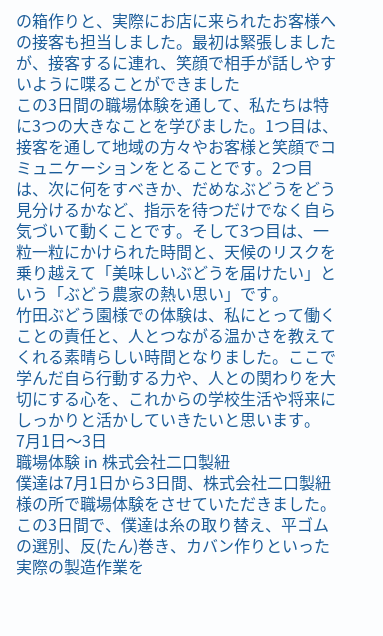の箱作りと、実際にお店に来られたお客様への接客も担当しました。最初は緊張しましたが、接客するに連れ、笑顔で相手が話しやすいように喋ることができました
この3日間の職場体験を通して、私たちは特に3つの大きなことを学びました。1つ目は、接客を通して地域の方々やお客様と笑顔でコミュニケーションをとることです。2つ目は、次に何をすべきか、だめなぶどうをどう見分けるかなど、指示を待つだけでなく自ら気づいて動くことです。そして3つ目は、一粒一粒にかけられた時間と、天候のリスクを乗り越えて「美味しいぶどうを届けたい」という「ぶどう農家の熱い思い」です。
竹田ぶどう園様での体験は、私にとって働くことの責任と、人とつながる温かさを教えてくれる素晴らしい時間となりました。ここで学んだ自ら行動する力や、人との関わりを大切にする心を、これからの学校生活や将来にしっかりと活かしていきたいと思います。
7月1日〜3日
職場体験 in 株式会社二口製紐
僕達は7月1日から3日間、株式会社二口製紐様の所で職場体験をさせていただきました。 この3日間で、僕達は糸の取り替え、平ゴムの選別、反(たん)巻き、カバン作りといった実際の製造作業を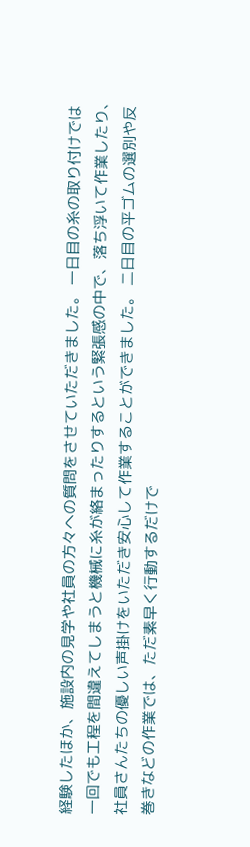経験したほか、施設内の見学や社員の方々への質問をさせていただきました。 一日目の糸の取り付けでは一回でも工程を間違えてしまうと機械に糸が絡まったりするという緊張感の中で、落ち浮いて作業したり、社員さんたちの優しい声掛けをいただき安心して作業することができました。 二日目の平ゴムの選別や反巻きなどの作業では、ただ素早く行動するだけで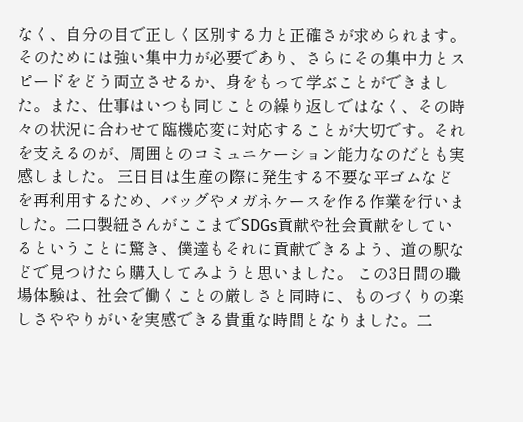なく、自分の目で正しく区別する力と正確さが求められます。そのためには強い集中力が必要であり、さらにその集中力とスピードをどう両立させるか、身をもって学ぶことができました。また、仕事はいつも同じことの繰り返しではなく、その時々の状況に合わせて臨機応変に対応することが大切です。それを支えるのが、周囲とのコミュニケーション能力なのだとも実感しました。 三日目は生産の際に発生する不要な平ゴムなどを再利用するため、バッグやメガネケースを作る作業を行いました。二口製紐さんがここまでSDGs貢献や社会貢献をしているということに驚き、僕達もそれに貢献できるよう、道の駅などで見つけたら購入してみようと思いました。 この3日間の職場体験は、社会で働くことの厳しさと同時に、ものづくりの楽しさややりがいを実感できる貴重な時間となりました。二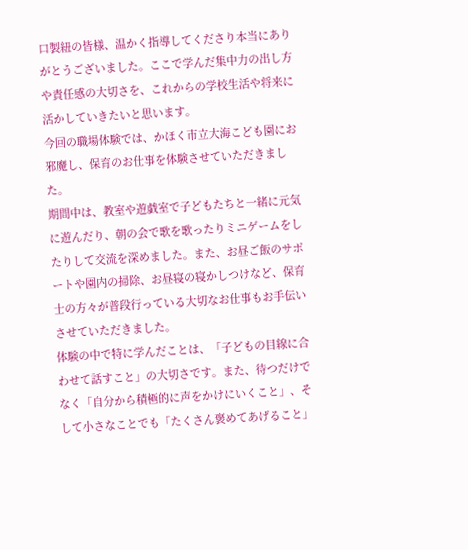口製紐の皆様、温かく指導してくださり本当にありがとうございました。ここで学んだ集中力の出し方や責任感の大切さを、これからの学校生活や将来に活かしていきたいと思います。
今回の職場体験では、かほく市立大海こども園にお邪魔し、保育のお仕事を体験させていただきました。
期間中は、教室や遊戯室で子どもたちと一緒に元気に遊んだり、朝の会で歌を歌ったりミニゲームをしたりして交流を深めました。また、お昼ご飯のサポートや園内の掃除、お昼寝の寝かしつけなど、保育士の方々が普段行っている大切なお仕事もお手伝いさせていただきました。
体験の中で特に学んだことは、「子どもの目線に合わせて話すこと」の大切さです。また、待つだけでなく「自分から積極的に声をかけにいくこと」、そして小さなことでも「たくさん褒めてあげること」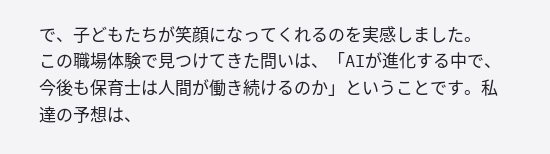で、子どもたちが笑顔になってくれるのを実感しました。
この職場体験で見つけてきた問いは、「AIが進化する中で、今後も保育士は人間が働き続けるのか」ということです。私達の予想は、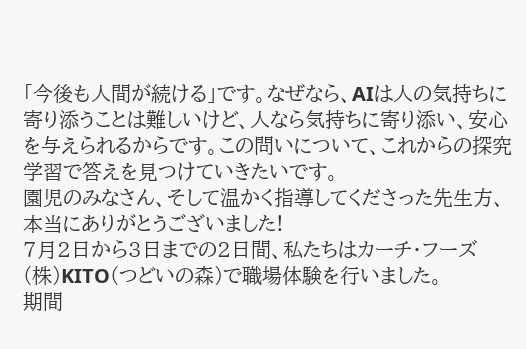「今後も人間が続ける」です。なぜなら、AIは人の気持ちに寄り添うことは難しいけど、人なら気持ちに寄り添い、安心を与えられるからです。この問いについて、これからの探究学習で答えを見つけていきたいです。
園児のみなさん、そして温かく指導してくださった先生方、本当にありがとうございました!
7月2日から3日までの2日間、私たちはカーチ・フーズ(株)KITO(つどいの森)で職場体験を行いました。
期間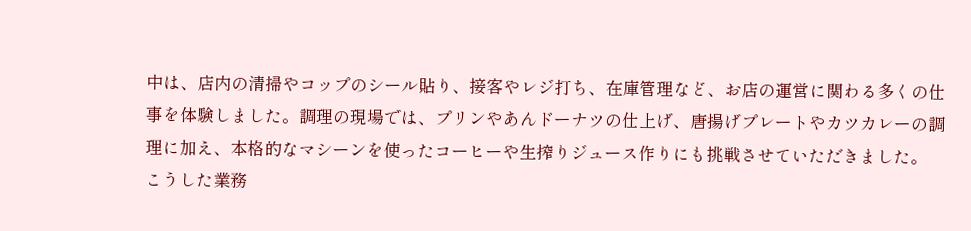中は、店内の清掃やコップのシール貼り、接客やレジ打ち、在庫管理など、お店の運営に関わる多くの仕事を体験しました。調理の現場では、プリンやあんドーナツの仕上げ、唐揚げプレートやカツカレーの調理に加え、本格的なマシーンを使ったコーヒーや生搾りジュース作りにも挑戦させていただきました。
こうした業務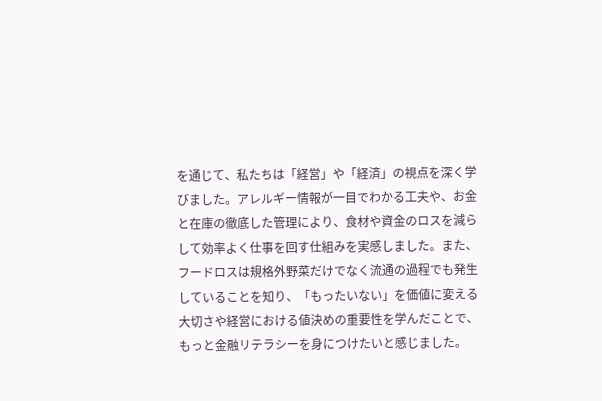を通じて、私たちは「経営」や「経済」の視点を深く学びました。アレルギー情報が一目でわかる工夫や、お金と在庫の徹底した管理により、食材や資金のロスを減らして効率よく仕事を回す仕組みを実感しました。また、フードロスは規格外野菜だけでなく流通の過程でも発生していることを知り、「もったいない」を価値に変える大切さや経営における値決めの重要性を学んだことで、もっと金融リテラシーを身につけたいと感じました。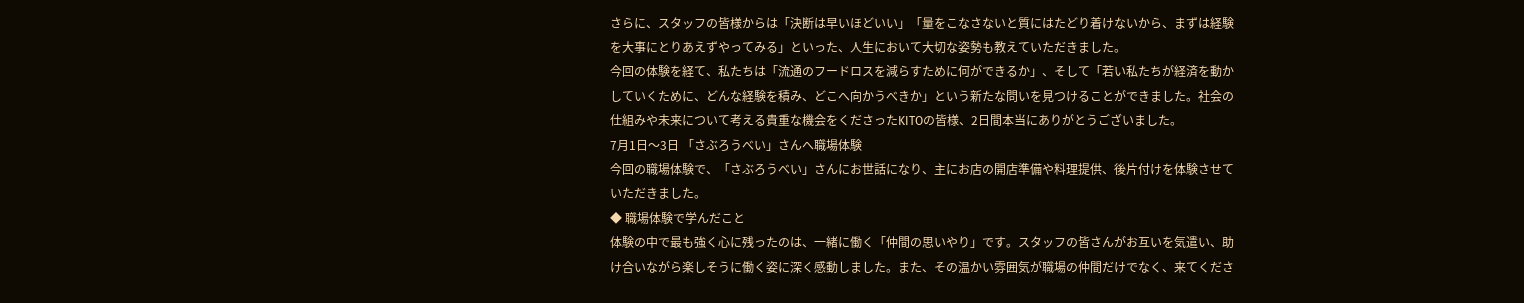さらに、スタッフの皆様からは「決断は早いほどいい」「量をこなさないと質にはたどり着けないから、まずは経験を大事にとりあえずやってみる」といった、人生において大切な姿勢も教えていただきました。
今回の体験を経て、私たちは「流通のフードロスを減らすために何ができるか」、そして「若い私たちが経済を動かしていくために、どんな経験を積み、どこへ向かうべきか」という新たな問いを見つけることができました。社会の仕組みや未来について考える貴重な機会をくださったKITOの皆様、2日間本当にありがとうございました。
7月1日〜3日 「さぶろうべい」さんへ職場体験
今回の職場体験で、「さぶろうべい」さんにお世話になり、主にお店の開店準備や料理提供、後片付けを体験させていただきました。
◆ 職場体験で学んだこと
体験の中で最も強く心に残ったのは、一緒に働く「仲間の思いやり」です。スタッフの皆さんがお互いを気遣い、助け合いながら楽しそうに働く姿に深く感動しました。また、その温かい雰囲気が職場の仲間だけでなく、来てくださ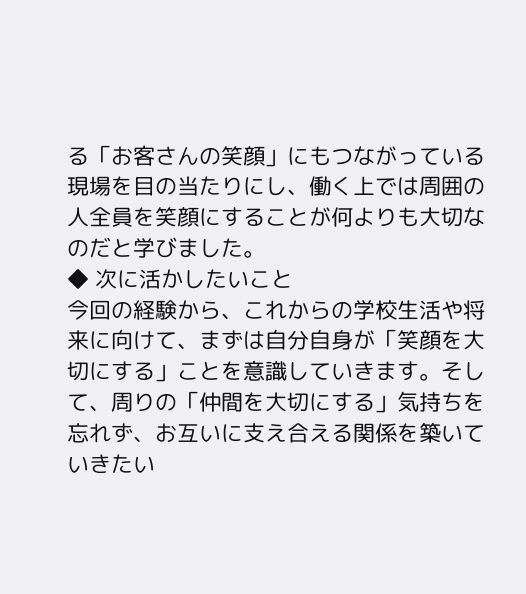る「お客さんの笑顔」にもつながっている現場を目の当たりにし、働く上では周囲の人全員を笑顔にすることが何よりも大切なのだと学びました。
◆ 次に活かしたいこと
今回の経験から、これからの学校生活や将来に向けて、まずは自分自身が「笑顔を大切にする」ことを意識していきます。そして、周りの「仲間を大切にする」気持ちを忘れず、お互いに支え合える関係を築いていきたい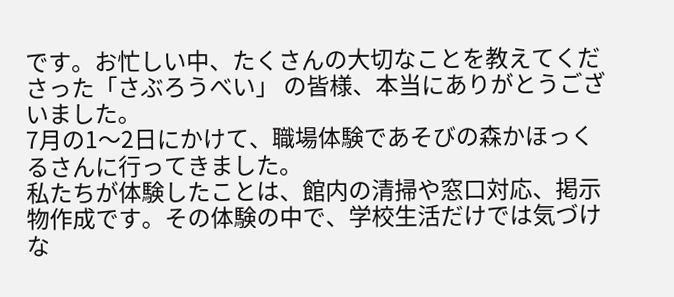です。お忙しい中、たくさんの大切なことを教えてくださった「さぶろうべい」 の皆様、本当にありがとうございました。
7月の1〜2日にかけて、職場体験であそびの森かほっくるさんに行ってきました。
私たちが体験したことは、館内の清掃や窓口対応、掲示物作成です。その体験の中で、学校生活だけでは気づけな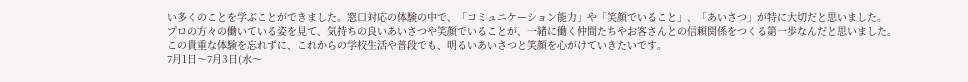い多くのことを学ぶことができました。窓口対応の体験の中で、「コミュニケーション能力」や「笑顔でいること」、「あいさつ」が特に大切だと思いました。
プロの方々の働いている姿を見て、気持ちの良いあいさつや笑顔でいることが、一緒に働く仲間たちやお客さんとの信頼関係をつくる第一歩なんだと思いました。
この貴重な体験を忘れずに、これからの学校生活や普段でも、明るいあいさつと笑顔を心がけていきたいです。
7月1日〜7月3日(水〜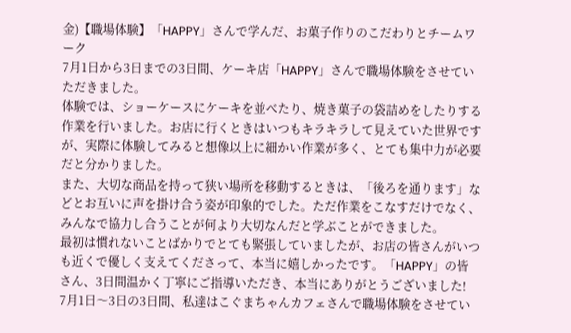金)【職場体験】「HAPPY」さんで学んだ、お菓子作りのこだわりとチームワーク
7月1日から3日までの3日間、ケーキ店「HAPPY」さんで職場体験をさせていただきました。
体験では、ショーケースにケーキを並べたり、焼き菓子の袋詰めをしたりする作業を行いました。お店に行くときはいつもキラキラして見えていた世界ですが、実際に体験してみると想像以上に細かい作業が多く、とても集中力が必要だと分かりました。
また、大切な商品を持って狭い場所を移動するときは、「後ろを通ります」などとお互いに声を掛け合う姿が印象的でした。ただ作業をこなすだけでなく、みんなで協力し合うことが何より大切なんだと学ぶことができました。
最初は慣れないことばかりでとても緊張していましたが、お店の皆さんがいつも近くで優しく支えてくださって、本当に嬉しかったです。「HAPPY」の皆さん、3日間温かく丁寧にご指導いただき、本当にありがとうございました!
7月1日〜3日の3日間、私達はこぐまちゃんカフェさんで職場体験をさせてい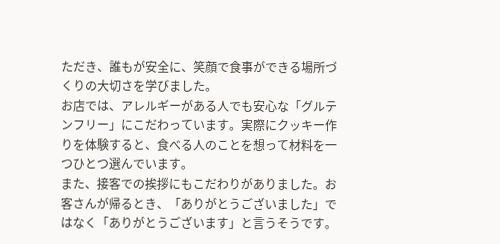ただき、誰もが安全に、笑顔で食事ができる場所づくりの大切さを学びました。
お店では、アレルギーがある人でも安心な「グルテンフリー」にこだわっています。実際にクッキー作りを体験すると、食べる人のことを想って材料を一つひとつ選んでいます。
また、接客での挨拶にもこだわりがありました。お客さんが帰るとき、「ありがとうございました」ではなく「ありがとうございます」と言うそうです。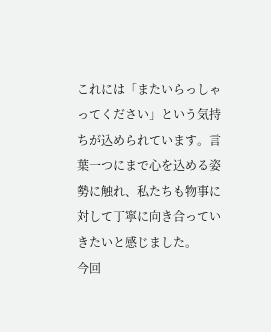これには「またいらっしゃってください」という気持ちが込められています。言葉一つにまで心を込める姿勢に触れ、私たちも物事に対して丁寧に向き合っていきたいと感じました。
今回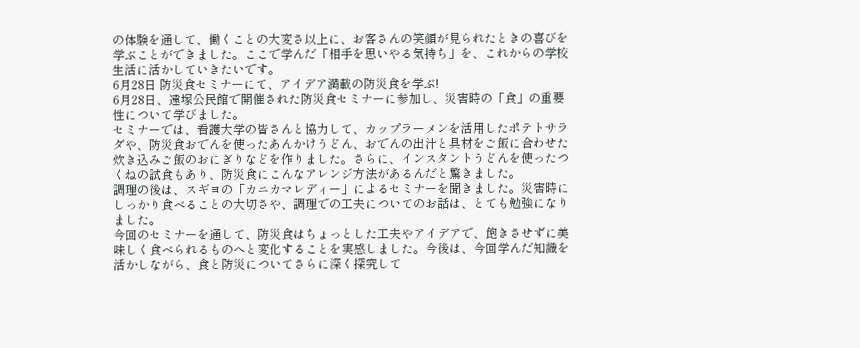の体験を通して、働くことの大変さ以上に、お客さんの笑顔が見られたときの喜びを学ぶことができました。ここで学んだ「相手を思いやる気持ち」を、これからの学校生活に活かしていきたいです。
6月28日 防災食セミナーにて、アイデア満載の防災食を学ぶ!
6月28日、遠塚公民館で開催された防災食セミナーに参加し、災害時の「食」の重要性について学びました。
セミナーでは、看護大学の皆さんと協力して、カップラーメンを活用したポテトサラダや、防災食おでんを使ったあんかけうどん、おでんの出汁と具材をご飯に合わせた炊き込みご飯のおにぎりなどを作りました。さらに、インスタントうどんを使ったつくねの試食もあり、防災食にこんなアレンジ方法があるんだと驚きました。
調理の後は、スギヨの「カニカマレディー」によるセミナーを聞きました。災害時にしっかり食べることの大切さや、調理での工夫についてのお話は、とても勉強になりました。
今回のセミナーを通して、防災食はちょっとした工夫やアイデアで、飽きさせずに美味しく食べられるものへと変化することを実感しました。今後は、今回学んだ知識を活かしながら、食と防災についてさらに深く探究して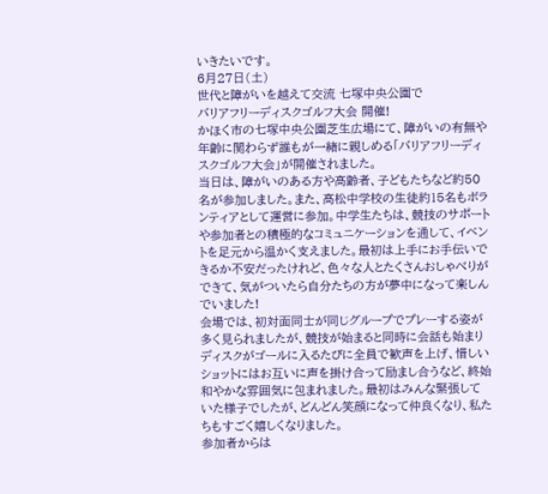いきたいです。
6月27日(土)
世代と障がいを越えて交流 七塚中央公園で
バリアフリーディスクゴルフ大会 開催!
かほく市の七塚中央公園芝生広場にて、障がいの有無や年齢に関わらず誰もが一緒に親しめる「バリアフリーディスクゴルフ大会」が開催されました。
当日は、障がいのある方や高齢者、子どもたちなど約50名が参加しました。また、高松中学校の生徒約15名もボランティアとして運営に参加。中学生たちは、競技のサポートや参加者との積極的なコミュニケーションを通して、イベントを足元から温かく支えました。最初は上手にお手伝いできるか不安だったけれど、色々な人とたくさんおしゃべりができて、気がついたら自分たちの方が夢中になって楽しんでいました!
会場では、初対面同士が同じグループでプレーする姿が多く見られましたが、競技が始まると同時に会話も始まりディスクがゴールに入るたびに全員で歓声を上げ、惜しいショットにはお互いに声を掛け合って励まし合うなど、終始和やかな雰囲気に包まれました。最初はみんな緊張していた様子でしたが、どんどん笑顔になって仲良くなり、私たちもすごく嬉しくなりました。
参加者からは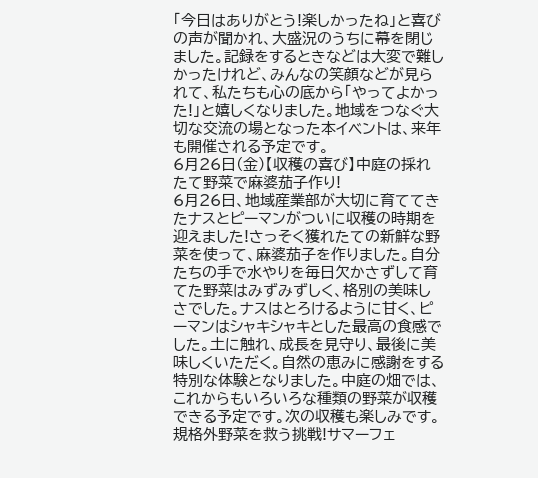「今日はありがとう!楽しかったね」と喜びの声が聞かれ、大盛況のうちに幕を閉じました。記録をするときなどは大変で難しかったけれど、みんなの笑顔などが見られて、私たちも心の底から「やってよかった!」と嬉しくなりました。地域をつなぐ大切な交流の場となった本イベントは、来年も開催される予定です。
6月26日(金)【収穫の喜び】中庭の採れたて野菜で麻婆茄子作り!
6月26日、地域産業部が大切に育ててきたナスとピーマンがついに収穫の時期を迎えました!さっそく獲れたての新鮮な野菜を使って、麻婆茄子を作りました。自分たちの手で水やりを毎日欠かさずして育てた野菜はみずみずしく、格別の美味しさでした。ナスはとろけるように甘く、ピーマンはシャキシャキとした最高の食感でした。土に触れ、成長を見守り、最後に美味しくいただく。自然の恵みに感謝をする特別な体験となりました。中庭の畑では、これからもいろいろな種類の野菜が収穫できる予定です。次の収穫も楽しみです。
規格外野菜を救う挑戦!サマーフェ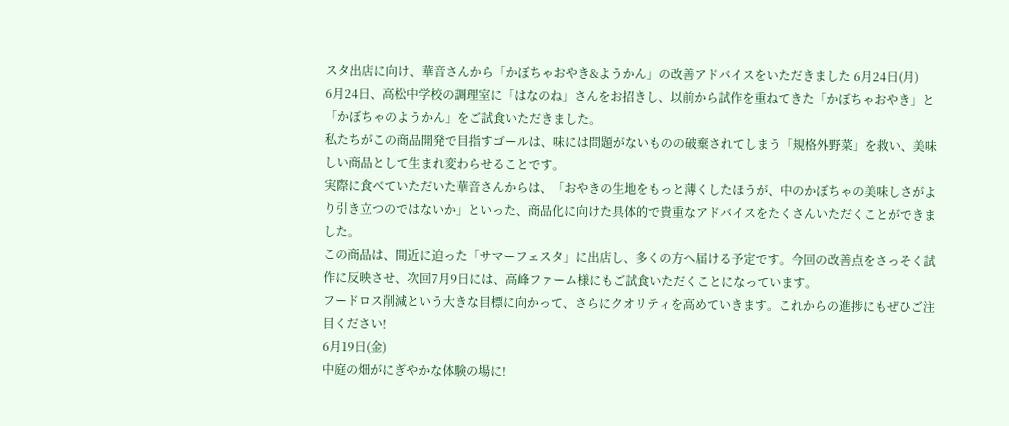スタ出店に向け、華音さんから「かぼちゃおやき&ようかん」の改善アドバイスをいただきました 6月24日(月)
6月24日、高松中学校の調理室に「はなのね」さんをお招きし、以前から試作を重ねてきた「かぼちゃおやき」と「かぼちゃのようかん」をご試食いただきました。
私たちがこの商品開発で目指すゴールは、味には問題がないものの破棄されてしまう「規格外野菜」を救い、美味しい商品として生まれ変わらせることです。
実際に食べていただいた華音さんからは、「おやきの生地をもっと薄くしたほうが、中のかぼちゃの美味しさがより引き立つのではないか」といった、商品化に向けた具体的で貴重なアドバイスをたくさんいただくことができました。
この商品は、間近に迫った「サマーフェスタ」に出店し、多くの方へ届ける予定です。今回の改善点をさっそく試作に反映させ、次回7月9日には、高峰ファーム様にもご試食いただくことになっています。
フードロス削減という大きな目標に向かって、さらにクオリティを高めていきます。これからの進捗にもぜひご注目ください!
6月19日(金)
中庭の畑がにぎやかな体験の場に!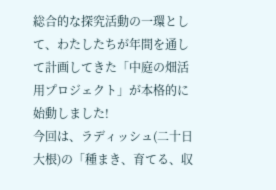総合的な探究活動の一環として、わたしたちが年間を通して計画してきた「中庭の畑活用プロジェクト」が本格的に始動しました!
今回は、ラディッシュ(二十日大根)の「種まき、育てる、収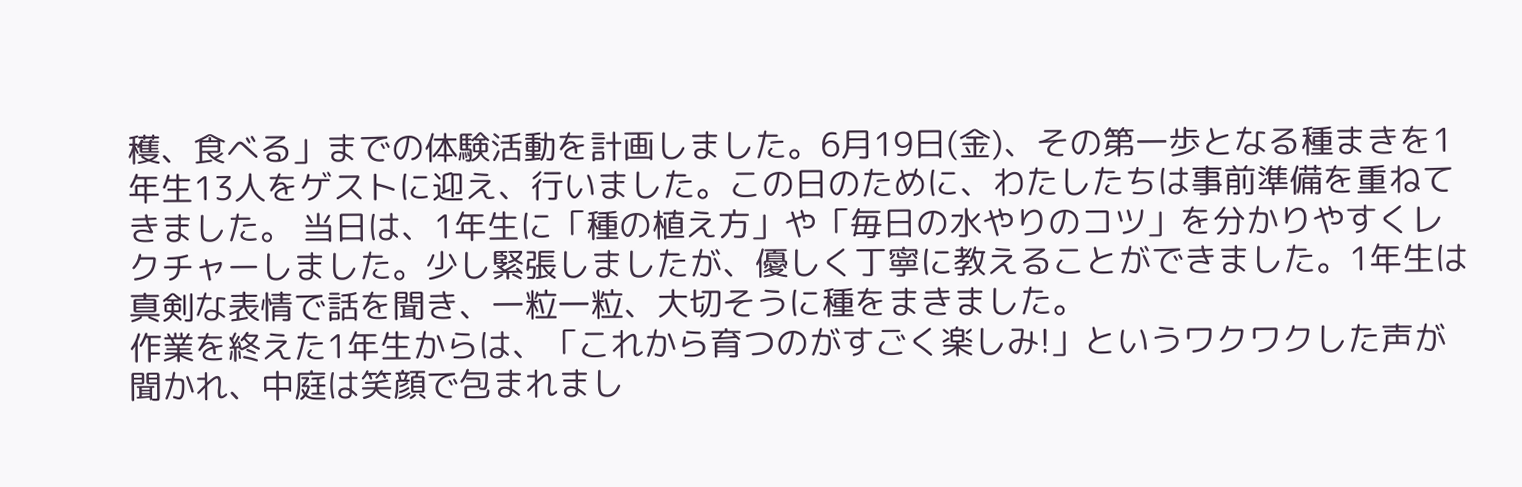穫、食べる」までの体験活動を計画しました。6月19日(金)、その第一歩となる種まきを1年生13人をゲストに迎え、行いました。この日のために、わたしたちは事前準備を重ねてきました。 当日は、1年生に「種の植え方」や「毎日の水やりのコツ」を分かりやすくレクチャーしました。少し緊張しましたが、優しく丁寧に教えることができました。1年生は真剣な表情で話を聞き、一粒一粒、大切そうに種をまきました。
作業を終えた1年生からは、「これから育つのがすごく楽しみ!」というワクワクした声が聞かれ、中庭は笑顔で包まれまし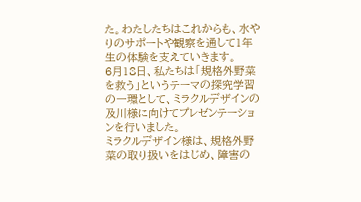た。わたしたちはこれからも、水やりのサポートや観察を通して1年生の体験を支えていきます。
6月18日、私たちは「規格外野菜を救う」というテーマの探究学習の一環として、ミラクルデザインの及川様に向けてプレゼンテーションを行いました。
ミラクルデザイン様は、規格外野菜の取り扱いをはじめ、障害の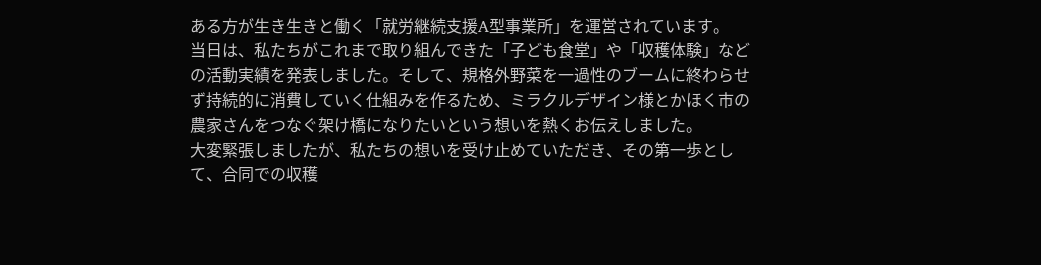ある方が生き生きと働く「就労継続支援A型事業所」を運営されています。
当日は、私たちがこれまで取り組んできた「子ども食堂」や「収穫体験」などの活動実績を発表しました。そして、規格外野菜を一過性のブームに終わらせず持続的に消費していく仕組みを作るため、ミラクルデザイン様とかほく市の農家さんをつなぐ架け橋になりたいという想いを熱くお伝えしました。
大変緊張しましたが、私たちの想いを受け止めていただき、その第一歩として、合同での収穫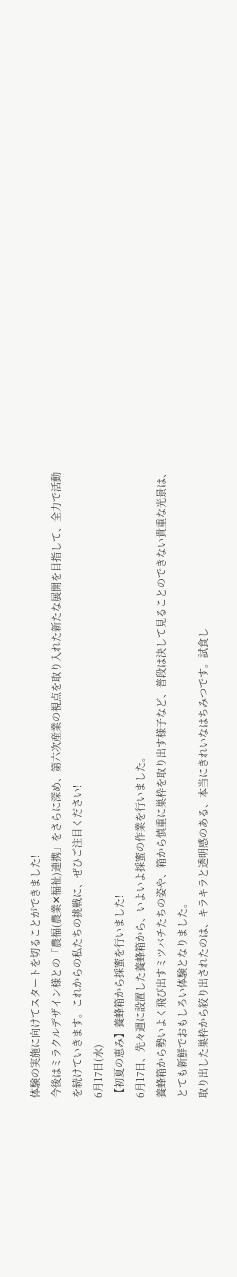体験の実施に向けてスタートを切ることができました!
今後はミラクルデザイン様との「農福(農業✕福祉)連携」をさらに深め、第六次産業の視点を取り入れた新たな展開を目指して、全力で活動を続けていきます。これからの私たちの挑戦に、ぜひご注目ください!
6月17日(水)
【初夏の恵み】養蜂箱から採蜜を行いました!
6月17日、先々週に設置した養蜂箱から、いよいよ採蜜の作業を行いました。
養蜂箱から勢いよく飛び出すミツバチたちの姿や、箱から慎重に巣枠を取り出す様子など、普段は決して見ることのできない貴重な光景は、とても新鮮でおもしろい体験となりました。
取り出した巣枠から絞り出されたのは、キラキラと透明感のある、本当にきれいなはちみつです。試食し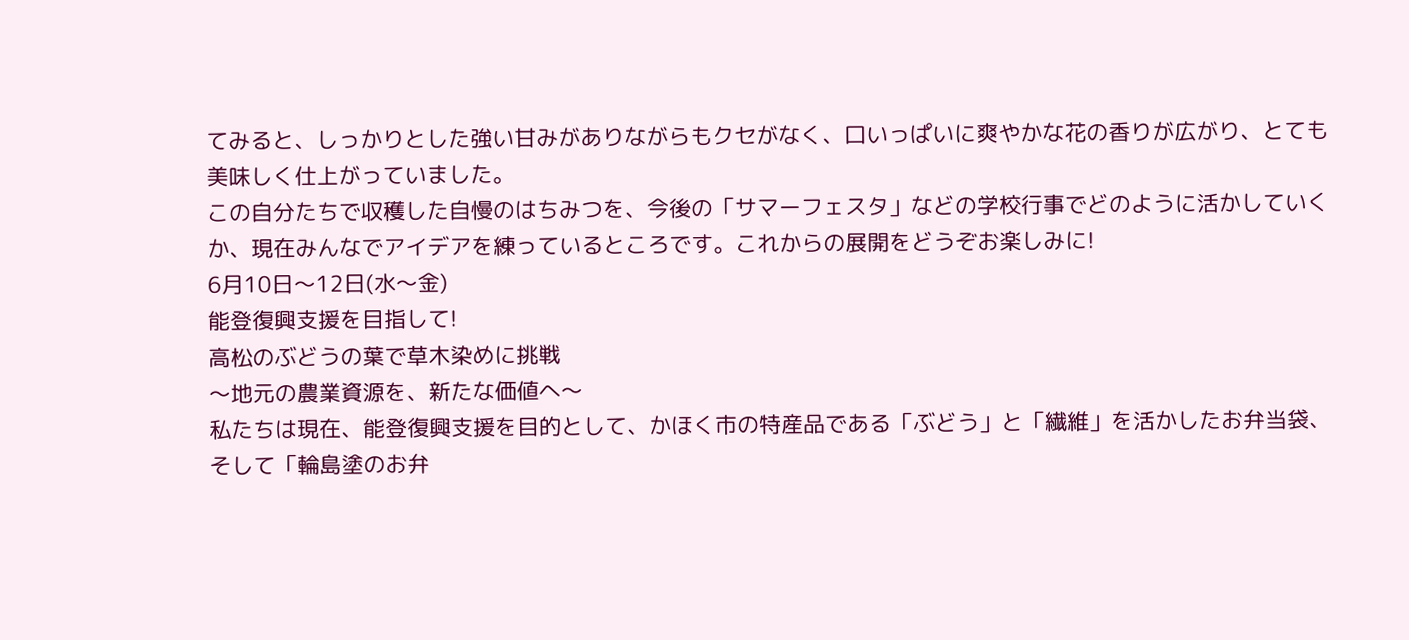てみると、しっかりとした強い甘みがありながらもクセがなく、口いっぱいに爽やかな花の香りが広がり、とても美味しく仕上がっていました。
この自分たちで収穫した自慢のはちみつを、今後の「サマーフェスタ」などの学校行事でどのように活かしていくか、現在みんなでアイデアを練っているところです。これからの展開をどうぞお楽しみに!
6月10日〜12日(水〜金)
能登復興支援を目指して!
高松のぶどうの葉で草木染めに挑戦
〜地元の農業資源を、新たな価値へ〜
私たちは現在、能登復興支援を目的として、かほく市の特産品である「ぶどう」と「繊維」を活かしたお弁当袋、そして「輪島塗のお弁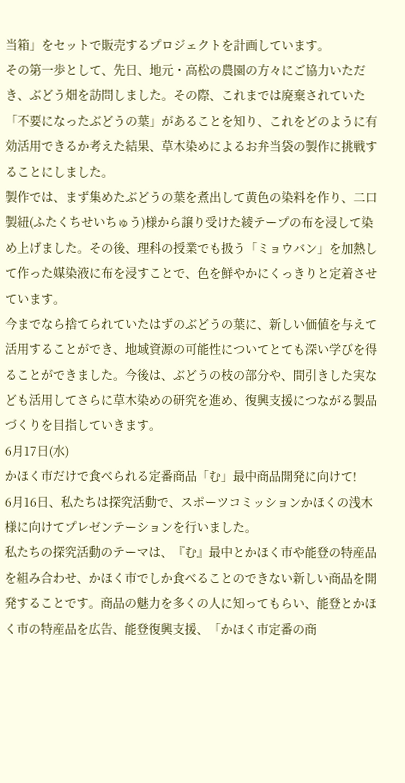当箱」をセットで販売するプロジェクトを計画しています。
その第一歩として、先日、地元・高松の農園の方々にご協力いただき、ぶどう畑を訪問しました。その際、これまでは廃棄されていた「不要になったぶどうの葉」があることを知り、これをどのように有効活用できるか考えた結果、草木染めによるお弁当袋の製作に挑戦することにしました。
製作では、まず集めたぶどうの葉を煮出して黄色の染料を作り、二口製紐(ふたくちせいちゅう)様から譲り受けた綾テープの布を浸して染め上げました。その後、理科の授業でも扱う「ミョウバン」を加熱して作った媒染液に布を浸すことで、色を鮮やかにくっきりと定着させています。
今までなら捨てられていたはずのぶどうの葉に、新しい価値を与えて活用することができ、地域資源の可能性についてとても深い学びを得ることができました。今後は、ぶどうの枝の部分や、間引きした実なども活用してさらに草木染めの研究を進め、復興支援につながる製品づくりを目指していきます。
6月17日(水)
かほく市だけで食べられる定番商品「む」最中商品開発に向けて!
6月16日、私たちは探究活動で、スポーツコミッションかほくの浅木様に向けてプレゼンテーションを行いました。
私たちの探究活動のテーマは、『む』最中とかほく市や能登の特産品を組み合わせ、かほく市でしか食べることのできない新しい商品を開発することです。商品の魅力を多くの人に知ってもらい、能登とかほく市の特産品を広告、能登復興支援、「かほく市定番の商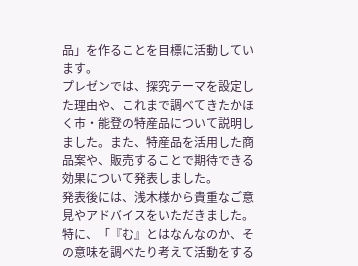品」を作ることを目標に活動しています。
プレゼンでは、探究テーマを設定した理由や、これまで調べてきたかほく市・能登の特産品について説明しました。また、特産品を活用した商品案や、販売することで期待できる効果について発表しました。
発表後には、浅木様から貴重なご意見やアドバイスをいただきました。特に、「『む』とはなんなのか、その意味を調べたり考えて活動をする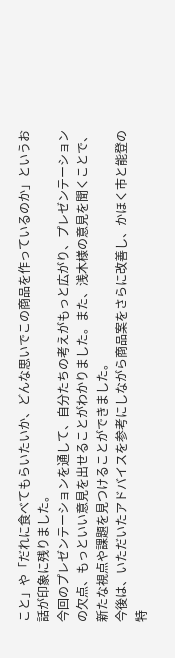こと」や「だれに食べてもらいたいか、どんな思いでこの商品を作っているのか」というお話が印象に残りました。
今回のプレゼンテーションを通して、自分たちの考えがもっと広がり、プレゼンテーションの欠点、もっといい意見を出せることがわかりました。また、浅木様の意見を聞くことで、新たな視点や課題を見つけることができました。
今後は、いただいたアドバイスを参考にしながら商品案をさらに改善し、かほく市と能登の特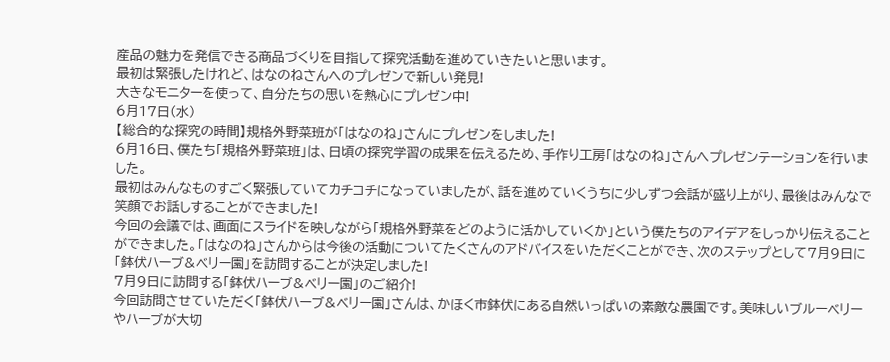産品の魅力を発信できる商品づくりを目指して探究活動を進めていきたいと思います。
最初は緊張したけれど、はなのねさんへのプレゼンで新しい発見!
大きなモニターを使って、自分たちの思いを熱心にプレゼン中!
6月17日(水)
【総合的な探究の時間】規格外野菜班が「はなのね」さんにプレゼンをしました!
6月16日、僕たち「規格外野菜班」は、日頃の探究学習の成果を伝えるため、手作り工房「はなのね」さんへプレゼンテーションを行いました。
最初はみんなものすごく緊張していてカチコチになっていましたが、話を進めていくうちに少しずつ会話が盛り上がり、最後はみんなで笑顔でお話しすることができました!
今回の会議では、画面にスライドを映しながら「規格外野菜をどのように活かしていくか」という僕たちのアイデアをしっかり伝えることができました。「はなのね」さんからは今後の活動についてたくさんのアドバイスをいただくことができ、次のステップとして7月9日に「鉢伏ハーブ&ベリー園」を訪問することが決定しました!
7月9日に訪問する「鉢伏ハーブ&ベリー園」のご紹介!
今回訪問させていただく「鉢伏ハーブ&ベリー園」さんは、かほく市鉢伏にある自然いっぱいの素敵な農園です。美味しいブルーベリーやハーブが大切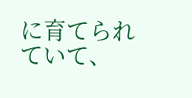に育てられていて、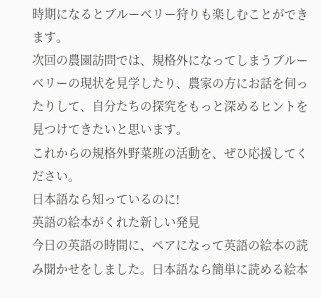時期になるとブルーベリー狩りも楽しむことができます。
次回の農園訪問では、規格外になってしまうブルーベリーの現状を見学したり、農家の方にお話を伺ったりして、自分たちの探究をもっと深めるヒントを見つけてきたいと思います。
これからの規格外野菜班の活動を、ぜひ応援してください。
日本語なら知っているのに!
英語の絵本がくれた新しい発見
今日の英語の時間に、ペアになって英語の絵本の読み聞かせをしました。日本語なら簡単に読める絵本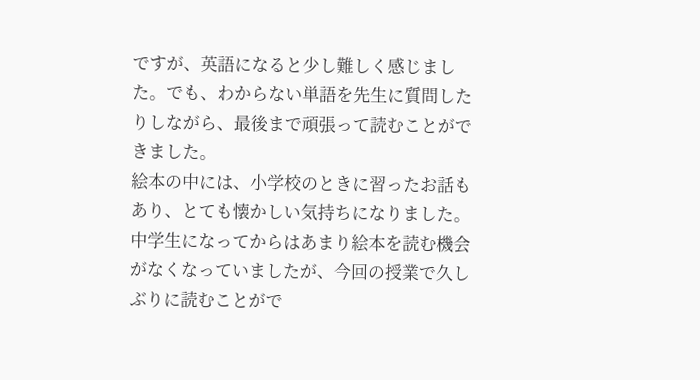ですが、英語になると少し難しく感じました。でも、わからない単語を先生に質問したりしながら、最後まで頑張って読むことができました。
絵本の中には、小学校のときに習ったお話もあり、とても懐かしい気持ちになりました。中学生になってからはあまり絵本を読む機会がなくなっていましたが、今回の授業で久しぶりに読むことがで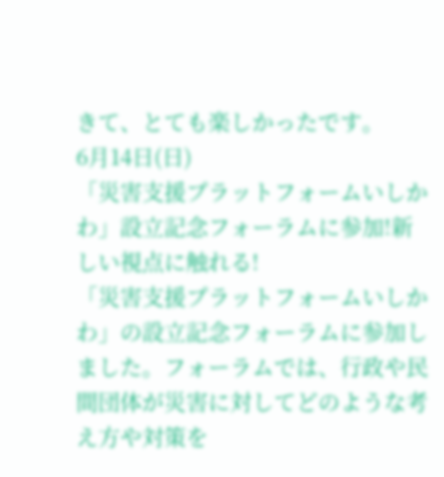きて、とても楽しかったです。
6月14日(日)
「災害支援プラットフォームいしかわ」設立記念フォーラムに参加!新しい視点に触れる!
「災害支援プラットフォームいしかわ」の設立記念フォーラムに参加しました。フォーラムでは、行政や民間団体が災害に対してどのような考え方や対策を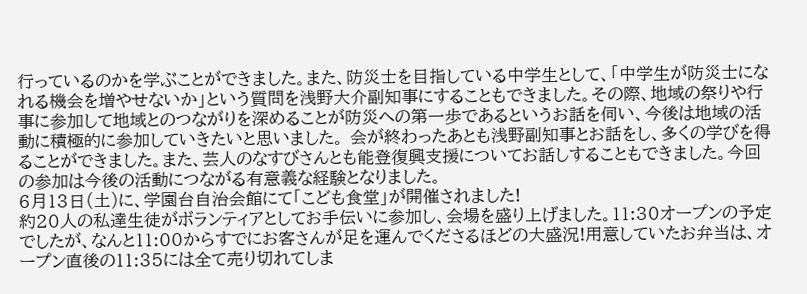行っているのかを学ぶことができました。また、防災士を目指している中学生として、「中学生が防災士になれる機会を増やせないか」という質問を浅野大介副知事にすることもできました。その際、地域の祭りや行事に参加して地域とのつながりを深めることが防災への第一歩であるというお話を伺い、今後は地域の活動に積極的に参加していきたいと思いました。 会が終わったあとも浅野副知事とお話をし、多くの学びを得ることができました。また、芸人のなすびさんとも能登復興支援についてお話しすることもできました。今回の参加は今後の活動につながる有意義な経験となりました。
6月13日(土)に、学園台自治会館にて「こども食堂」が開催されました!
約20人の私達生徒がボランティアとしてお手伝いに参加し、会場を盛り上げました。11:30オープンの予定でしたが、なんと11:00からすでにお客さんが足を運んでくださるほどの大盛況!用意していたお弁当は、オープン直後の11:35には全て売り切れてしま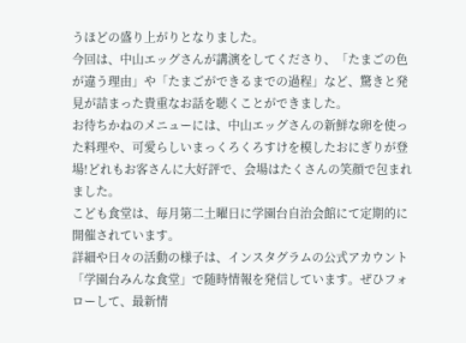うほどの盛り上がりとなりました。
今回は、中山エッグさんが講演をしてくださり、「たまごの色が違う理由」や「たまごができるまでの過程」など、驚きと発見が詰まった貴重なお話を聴くことができました。
お待ちかねのメニューには、中山エッグさんの新鮮な卵を使った料理や、可愛らしいまっくろくろすけを模したおにぎりが登場!どれもお客さんに大好評で、会場はたくさんの笑顔で包まれました。
こども食堂は、毎月第二土曜日に学園台自治会館にて定期的に開催されています。
詳細や日々の活動の様子は、インスタグラムの公式アカウント「学園台みんな食堂」で随時情報を発信しています。ぜひフォローして、最新情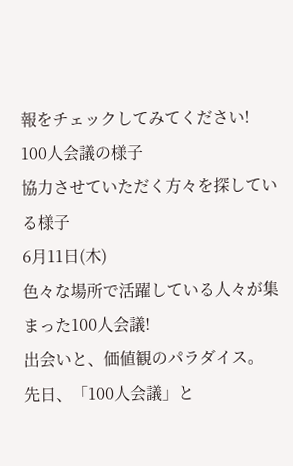報をチェックしてみてください!
100人会議の様子
協力させていただく方々を探している様子
6月11日(木)
色々な場所で活躍している人々が集まった100人会議!
出会いと、価値観のパラダイス。
先日、「100人会議」と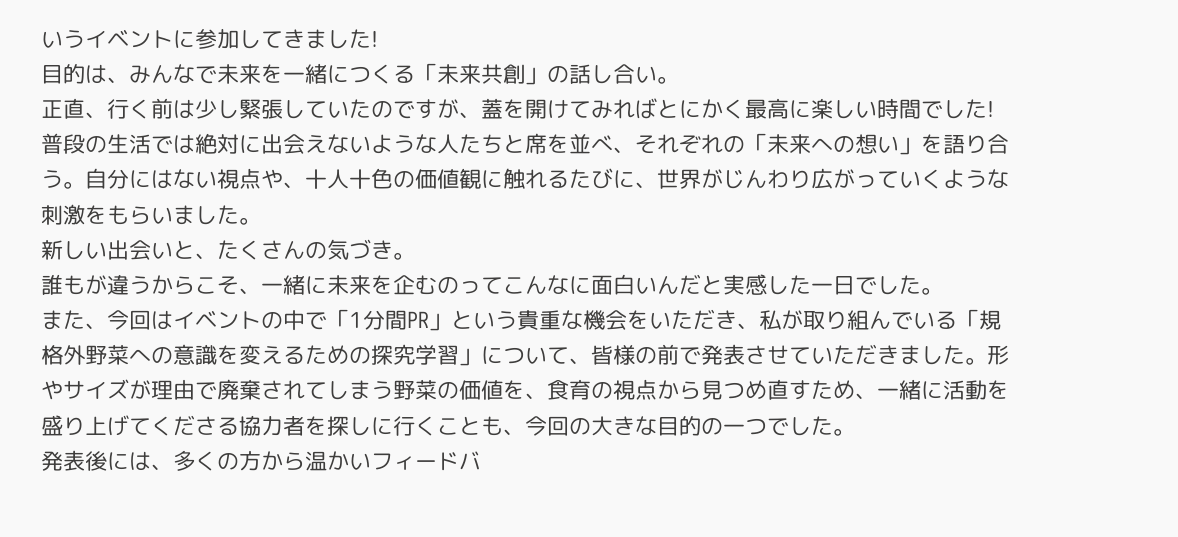いうイベントに参加してきました!
目的は、みんなで未来を一緒につくる「未来共創」の話し合い。
正直、行く前は少し緊張していたのですが、蓋を開けてみればとにかく最高に楽しい時間でした!
普段の生活では絶対に出会えないような人たちと席を並べ、それぞれの「未来への想い」を語り合う。自分にはない視点や、十人十色の価値観に触れるたびに、世界がじんわり広がっていくような刺激をもらいました。
新しい出会いと、たくさんの気づき。
誰もが違うからこそ、一緒に未来を企むのってこんなに面白いんだと実感した一日でした。
また、今回はイベントの中で「1分間PR」という貴重な機会をいただき、私が取り組んでいる「規格外野菜への意識を変えるための探究学習」について、皆様の前で発表させていただきました。形やサイズが理由で廃棄されてしまう野菜の価値を、食育の視点から見つめ直すため、一緒に活動を盛り上げてくださる協力者を探しに行くことも、今回の大きな目的の一つでした。
発表後には、多くの方から温かいフィードバ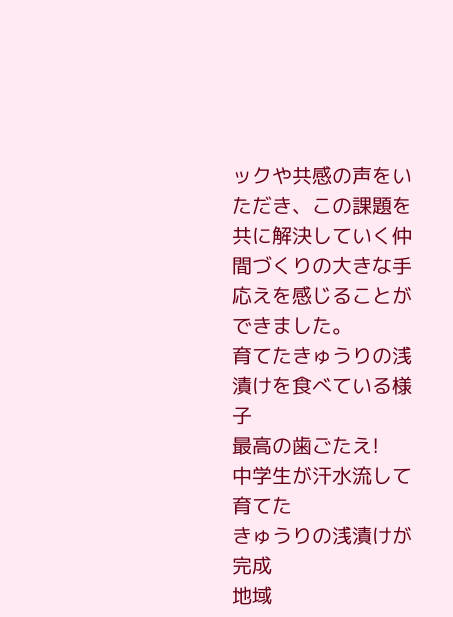ックや共感の声をいただき、この課題を共に解決していく仲間づくりの大きな手応えを感じることができました。
育てたきゅうりの浅漬けを食べている様子
最高の歯ごたえ!
中学生が汗水流して育てた
きゅうりの浅漬けが完成
地域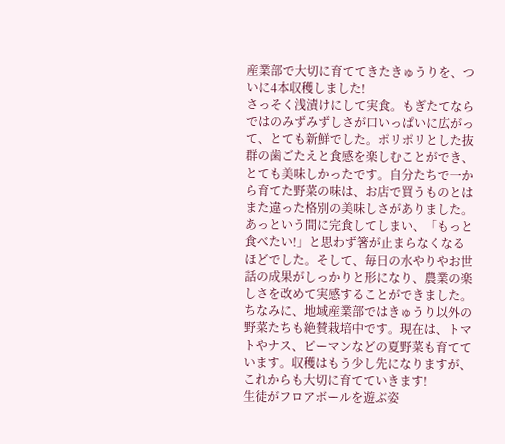産業部で大切に育ててきたきゅうりを、ついに4本収穫しました!
さっそく浅漬けにして実食。もぎたてならではのみずみずしさが口いっぱいに広がって、とても新鮮でした。ポリポリとした抜群の歯ごたえと食感を楽しむことができ、とても美味しかったです。自分たちで一から育てた野菜の味は、お店で買うものとはまた違った格別の美味しさがありました。あっという間に完食してしまい、「もっと食べたい!」と思わず箸が止まらなくなるほどでした。そして、毎日の水やりやお世話の成果がしっかりと形になり、農業の楽しさを改めて実感することができました。
ちなみに、地域産業部ではきゅうり以外の野菜たちも絶賛栽培中です。現在は、トマトやナス、ピーマンなどの夏野菜も育てています。収穫はもう少し先になりますが、これからも大切に育てていきます!
生徒がフロアボールを遊ぶ姿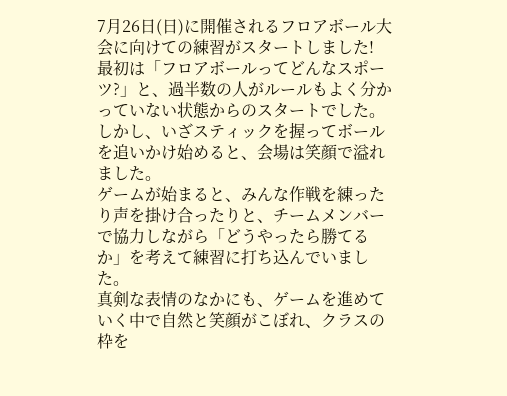7月26日(日)に開催されるフロアボール大会に向けての練習がスタートしました!
最初は「フロアボールってどんなスポーツ?」と、過半数の人がルールもよく分かっていない状態からのスタートでした。しかし、いざスティックを握ってボールを追いかけ始めると、会場は笑顔で溢れました。
ゲームが始まると、みんな作戦を練ったり声を掛け合ったりと、チームメンバーで協力しながら「どうやったら勝てるか」を考えて練習に打ち込んでいました。
真剣な表情のなかにも、ゲームを進めていく中で自然と笑顔がこぼれ、クラスの枠を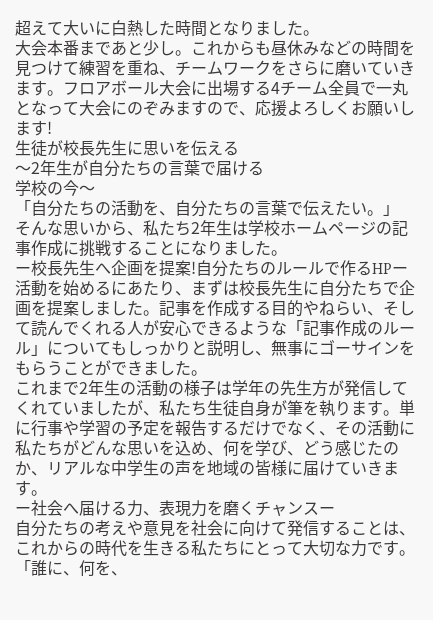超えて大いに白熱した時間となりました。
大会本番まであと少し。これからも昼休みなどの時間を見つけて練習を重ね、チームワークをさらに磨いていきます。フロアボール大会に出場する4チーム全員で一丸となって大会にのぞみますので、応援よろしくお願いします!
生徒が校長先生に思いを伝える
〜2年生が自分たちの言葉で届ける
学校の今〜
「自分たちの活動を、自分たちの言葉で伝えたい。」
そんな思いから、私たち2年生は学校ホームページの記事作成に挑戦することになりました。
ー校長先生へ企画を提案!自分たちのルールで作るHPー
活動を始めるにあたり、まずは校長先生に自分たちで企画を提案しました。記事を作成する目的やねらい、そして読んでくれる人が安心できるような「記事作成のルール」についてもしっかりと説明し、無事にゴーサインをもらうことができました。
これまで2年生の活動の様子は学年の先生方が発信してくれていましたが、私たち生徒自身が筆を執ります。単に行事や学習の予定を報告するだけでなく、その活動に私たちがどんな思いを込め、何を学び、どう感じたのか、リアルな中学生の声を地域の皆様に届けていきます。
ー社会へ届ける力、表現力を磨くチャンスー
自分たちの考えや意見を社会に向けて発信することは、これからの時代を生きる私たちにとって大切な力です。「誰に、何を、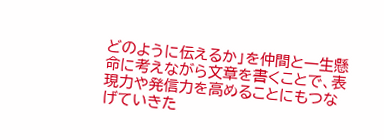どのように伝えるか」を仲間と一生懸命に考えながら文章を書くことで、表現力や発信力を高めることにもつなげていきた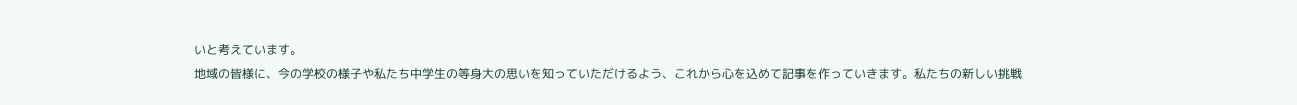いと考えています。
地域の皆様に、今の学校の様子や私たち中学生の等身大の思いを知っていただけるよう、これから心を込めて記事を作っていきます。私たちの新しい挑戦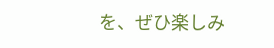を、ぜひ楽しみ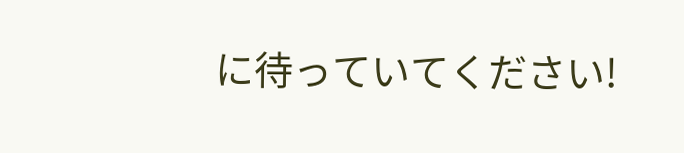に待っていてください!